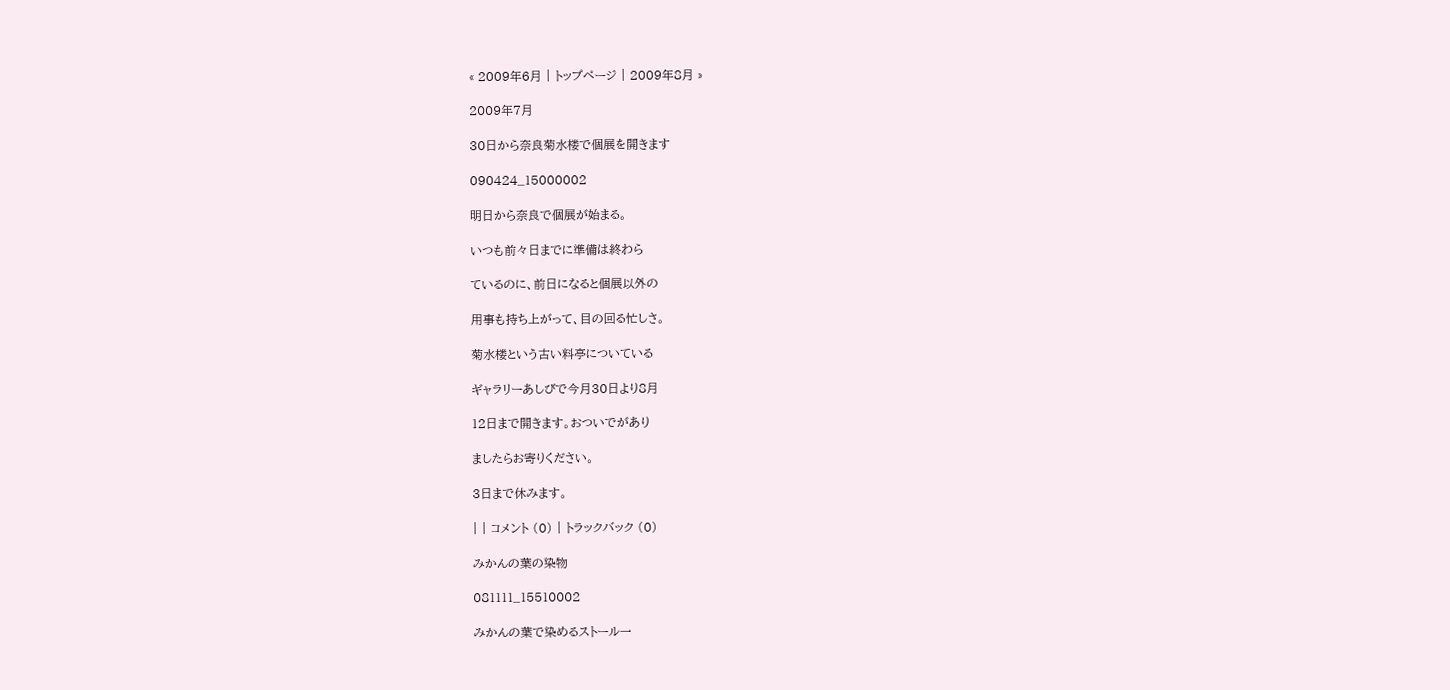« 2009年6月 | トップページ | 2009年8月 »

2009年7月

30日から奈良菊水楼で個展を開きます

090424_15000002

明日から奈良で個展が始まる。

いつも前々日までに準備は終わら

ているのに、前日になると個展以外の

用事も持ち上がって、目の回る忙しさ。

菊水楼という古い料亭についている

ギャラリーあしびで今月30日より8月

12日まで開きます。おついでがあり

ましたらお寄りください。

3日まで休みます。

| | コメント (0) | トラックバック (0)

みかんの葉の染物

081111_15510002

みかんの葉で染めるストール一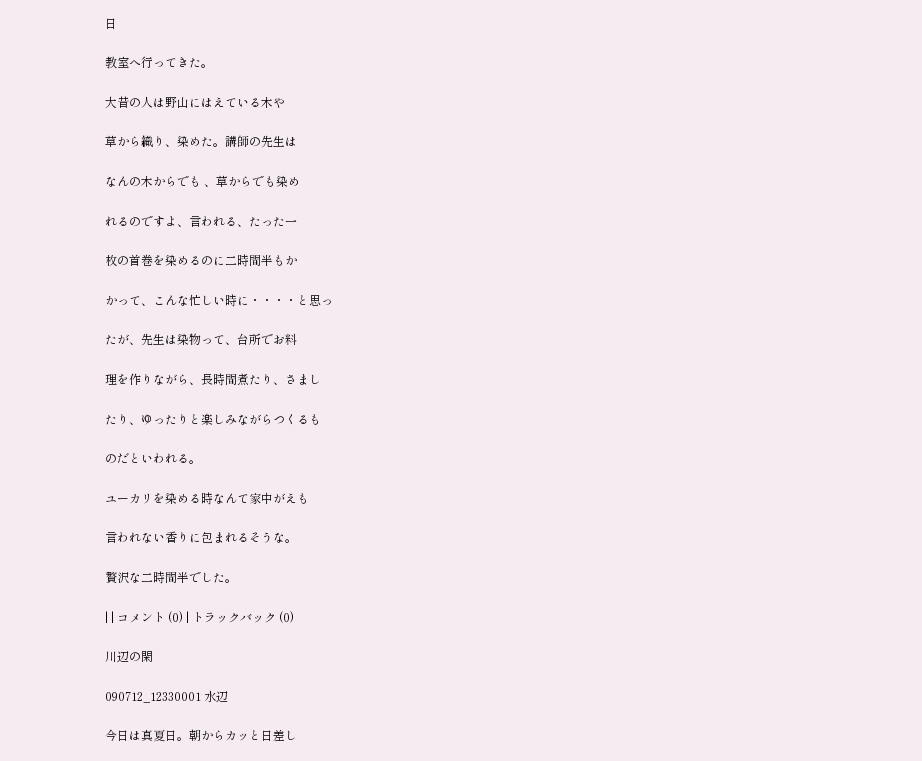日

教室へ行ってきた。

大昔の人は野山にはえている木や

草から織り、染めた。講師の先生は

なんの木からでも 、草からでも染め

れるのですよ、言われる、たった一

枚の首巻を染めるのに二時間半もか

かって、こんな忙しい時に・・・・と思っ

たが、先生は染物って、台所でお料

理を作りながら、長時間煮たり、さまし

たり、ゆったりと楽しみながらつくるも

のだといわれる。

ユーカリを染める時なんて家中がえも

言われない香りに包まれるそうな。

贅沢な二時間半でした。

| | コメント (0) | トラックバック (0)

川辺の閑

090712_12330001 水辺

今日は真夏日。朝からカッと日差し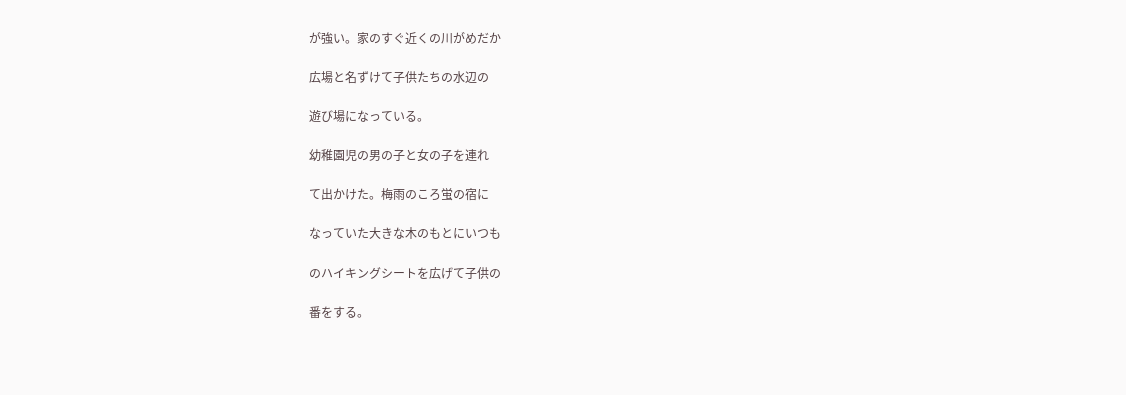が強い。家のすぐ近くの川がめだか

広場と名ずけて子供たちの水辺の

遊び場になっている。

幼稚園児の男の子と女の子を連れ

て出かけた。梅雨のころ蛍の宿に

なっていた大きな木のもとにいつも

のハイキングシートを広げて子供の

番をする。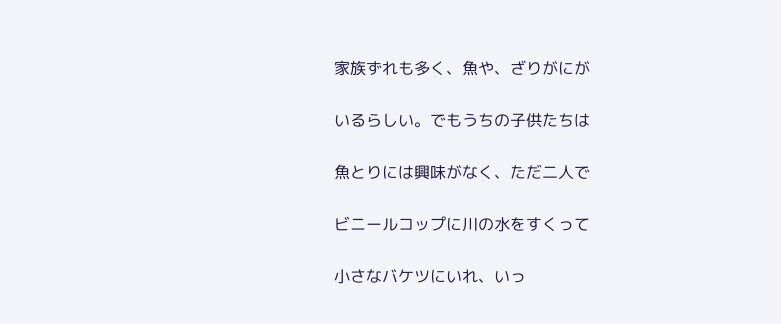家族ずれも多く、魚や、ざりがにが

いるらしい。でもうちの子供たちは

魚とりには興味がなく、ただ二人で

ビニールコップに川の水をすくって

小さなバケツにいれ、いっ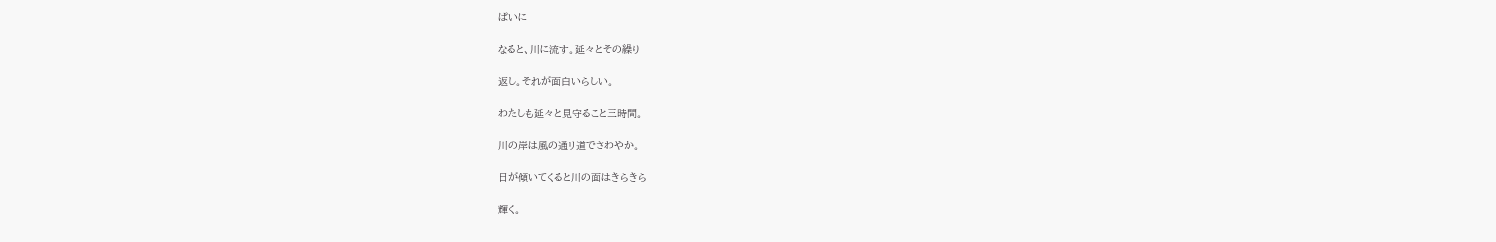ぱいに

なると、川に流す。延々とその繰り

返し。それが面白いらしい。

わたしも延々と見守ること三時間。

川の岸は風の通リ道でさわやか。

日が傾いてくると川の面はきらきら

輝く。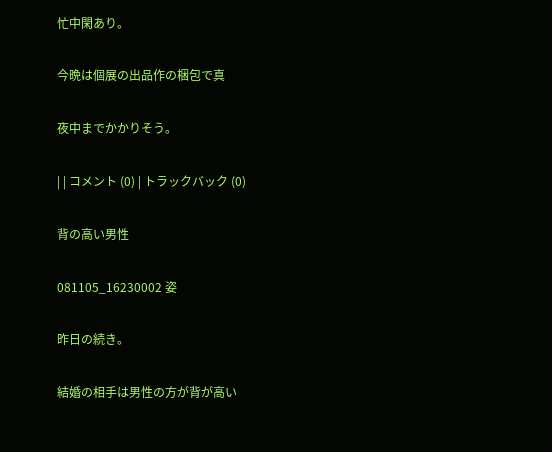忙中閑あり。

今晩は個展の出品作の梱包で真

夜中までかかりそう。

| | コメント (0) | トラックバック (0)

背の高い男性

081105_16230002 姿

昨日の続き。

結婚の相手は男性の方が背が高い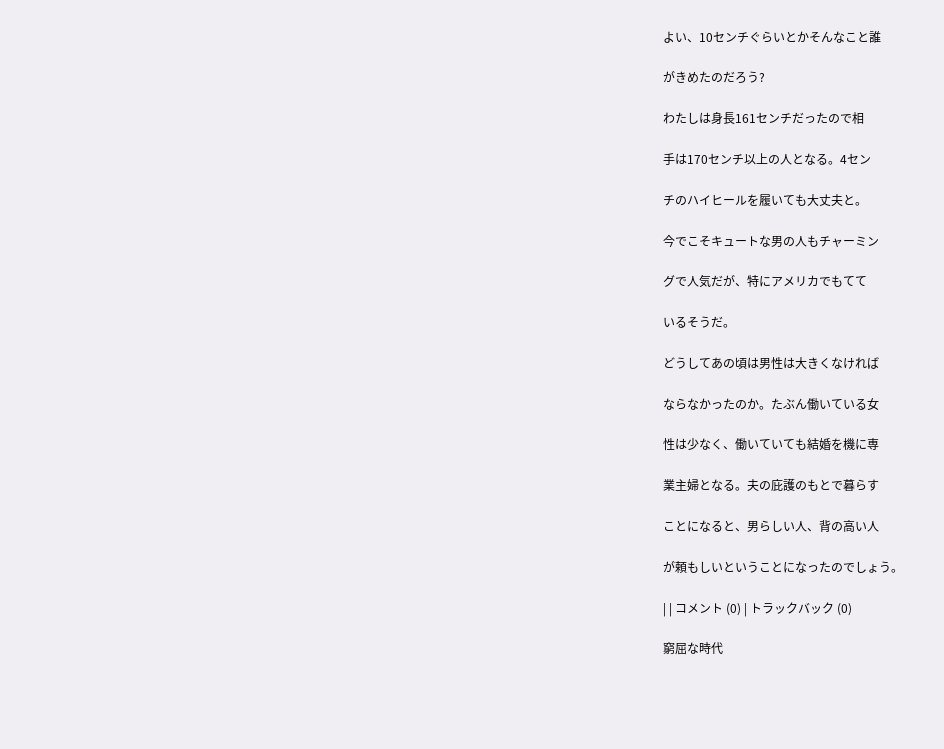よい、10センチぐらいとかそんなこと誰

がきめたのだろう?

わたしは身長161センチだったので相

手は170センチ以上の人となる。4セン

チのハイヒールを履いても大丈夫と。

今でこそキュートな男の人もチャーミン

グで人気だが、特にアメリカでもてて

いるそうだ。

どうしてあの頃は男性は大きくなければ

ならなかったのか。たぶん働いている女

性は少なく、働いていても結婚を機に専

業主婦となる。夫の庇護のもとで暮らす

ことになると、男らしい人、背の高い人

が頼もしいということになったのでしょう。

| | コメント (0) | トラックバック (0)

窮屈な時代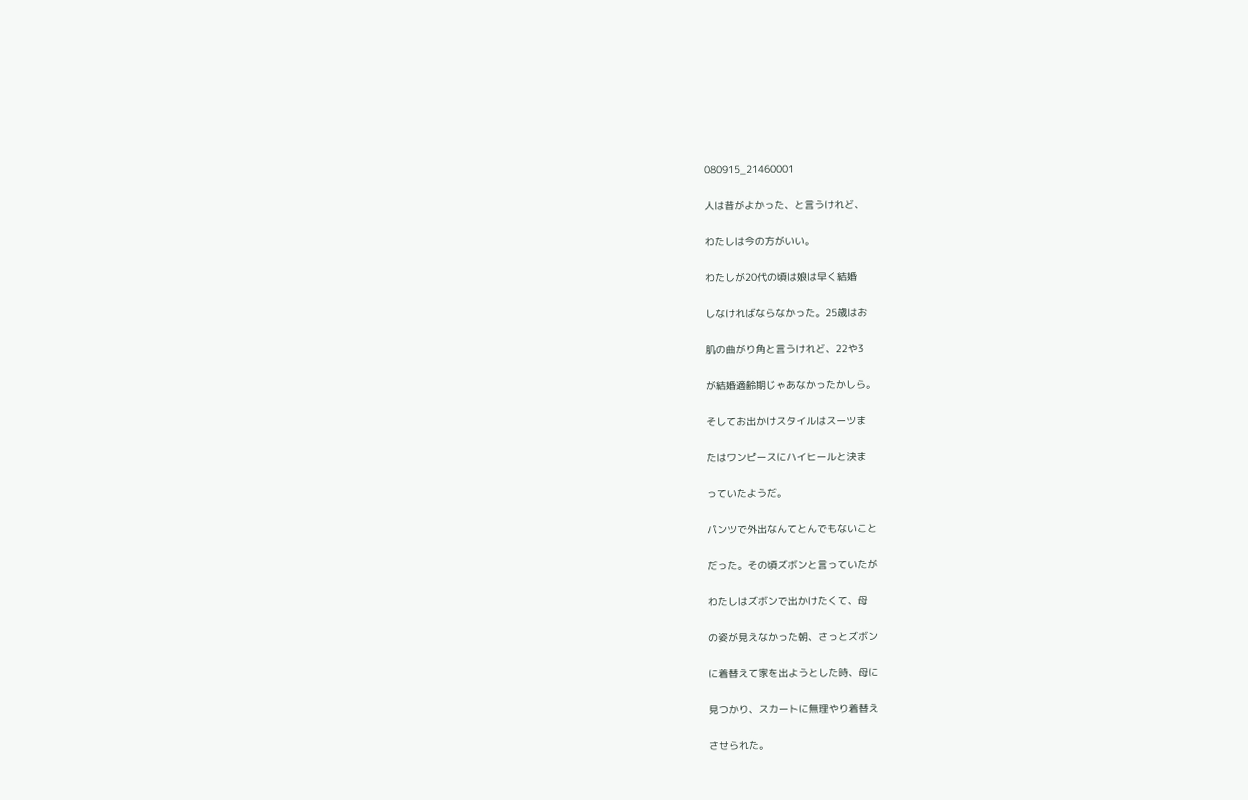080915_21460001

人は昔がよかった、と言うけれど、

わたしは今の方がいい。

わたしが20代の頃は娘は早く結婚

しなければならなかった。25歳はお

肌の曲がり角と言うけれど、22や3

が結婚適齢期じゃあなかったかしら。

そしてお出かけスタイルはスーツま

たはワンピースにハイヒールと決ま

っていたようだ。

パンツで外出なんてとんでもないこと

だった。その頃ズボンと言っていたが

わたしはズボンで出かけたくて、母

の姿が見えなかった朝、さっとズボン

に着替えて家を出ようとした時、母に

見つかり、スカートに無理やり着替え

させられた。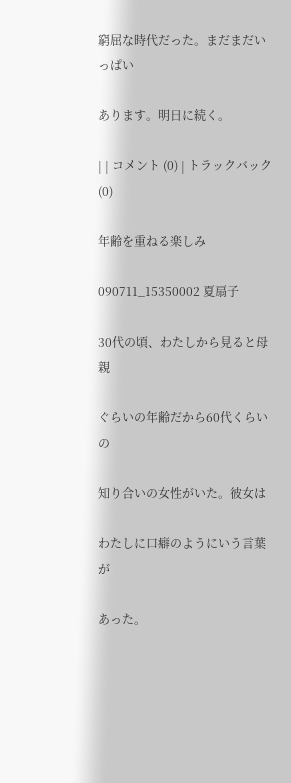窮屈な時代だった。まだまだいっぱい

あります。明日に続く。

| | コメント (0) | トラックバック (0)

年齢を重ねる楽しみ

090711_15350002 夏扇子

30代の頃、わたしから見ると母親

ぐらいの年齢だから60代くらいの

知り合いの女性がいた。彼女は

わたしに口癖のようにいう言葉が

あった。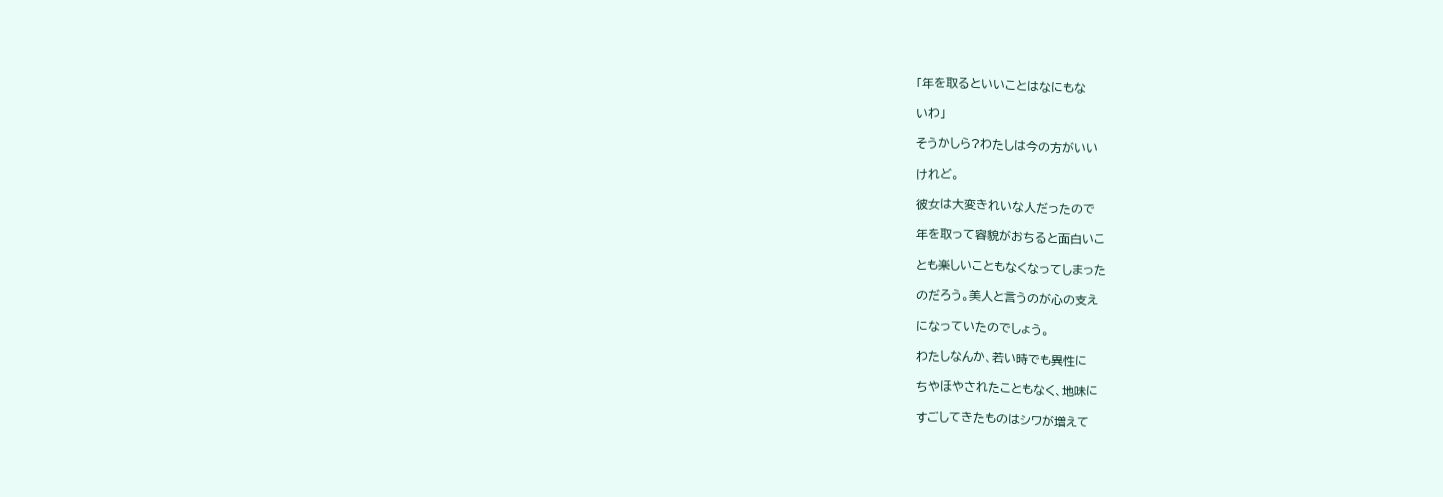「年を取るといいことはなにもな

いわ」

そうかしら?わたしは今の方がいい

けれど。

彼女は大変きれいな人だったので

年を取って容貌がおちると面白いこ

とも楽しいこともなくなってしまった

のだろう。美人と言うのが心の支え

になっていたのでしょう。

わたしなんか、若い時でも異性に

ちやほやされたこともなく、地味に

すごしてきたものはシワが増えて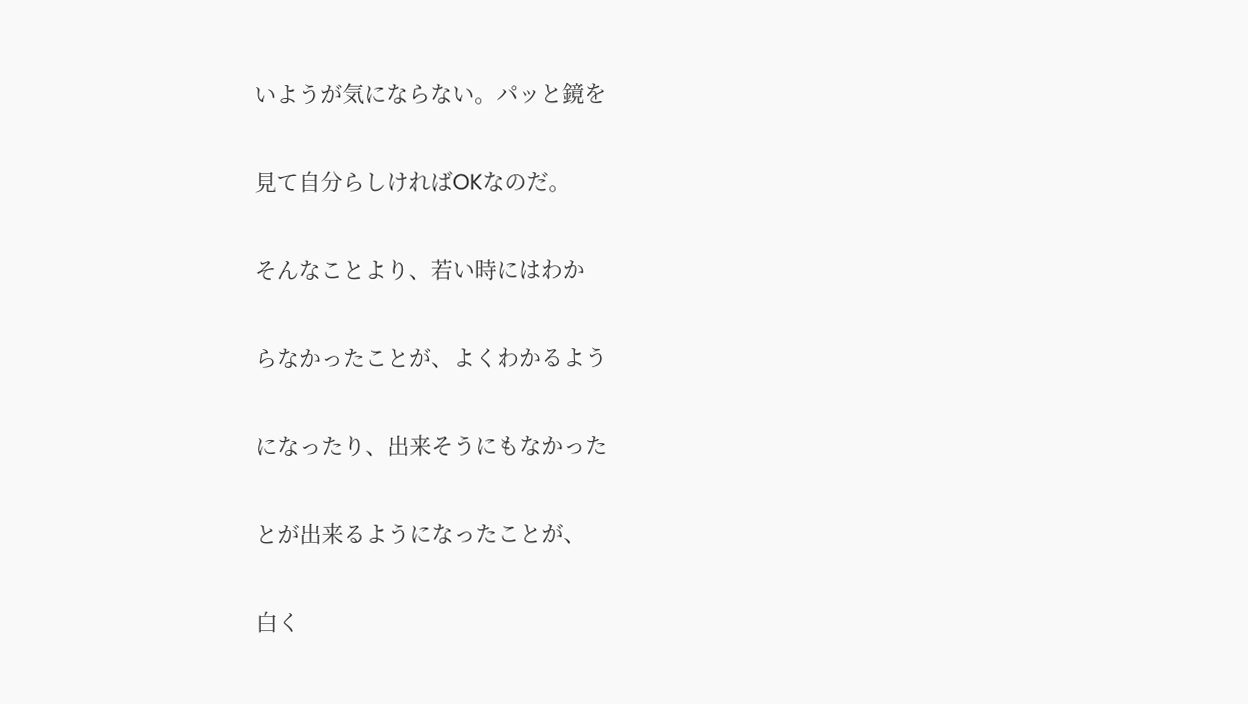いようが気にならない。パッと鏡を

見て自分らしければOKなのだ。

そんなことより、若い時にはわか

らなかったことが、よくわかるよう

になったり、出来そうにもなかった

とが出来るようになったことが、

白く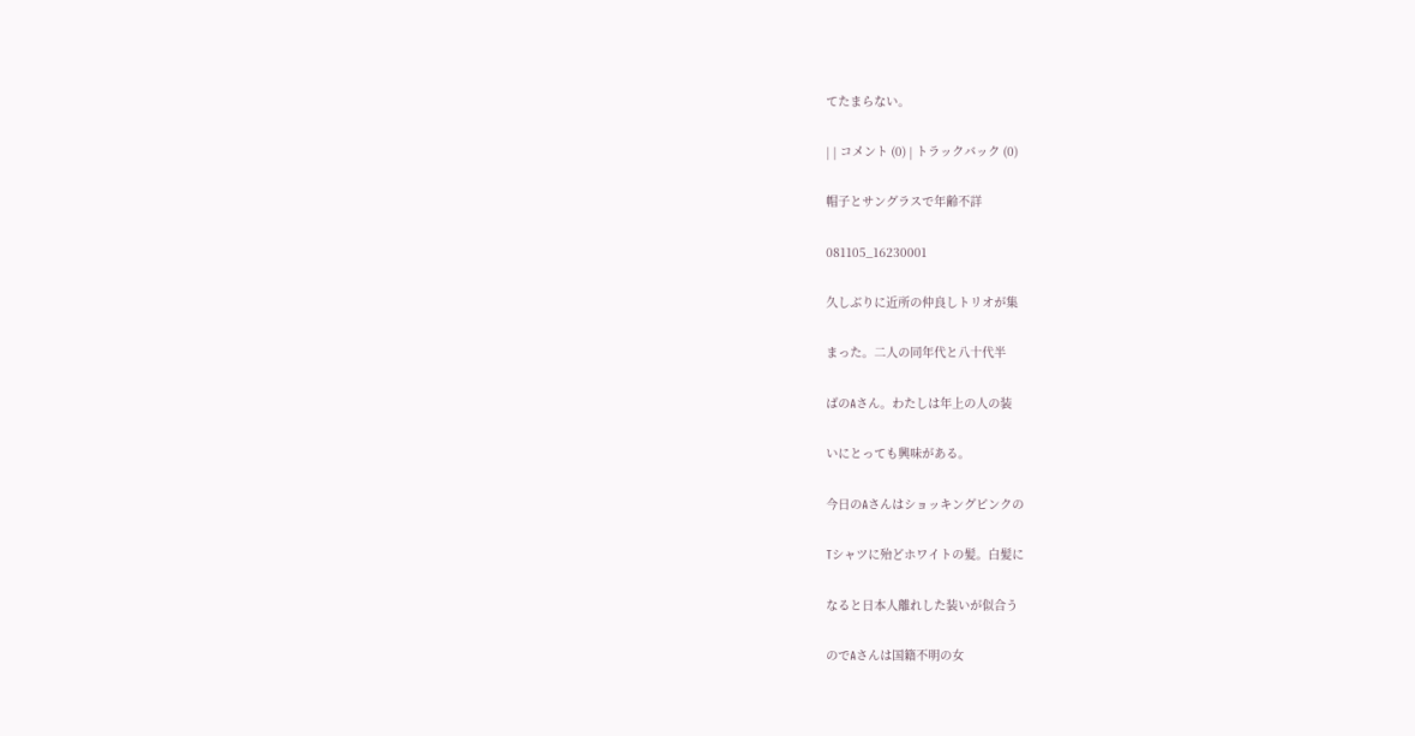てたまらない。

| | コメント (0) | トラックバック (0)

帽子とサングラスで年齢不詳

081105_16230001

久しぶりに近所の仲良しトリオが集

まった。二人の同年代と八十代半

ばのAさん。わたしは年上の人の装

いにとっても興味がある。

今日のAさんはショッキングピンクの

Tシャツに殆どホワイトの髪。白髪に

なると日本人離れした装いが似合う

のでAさんは国籍不明の女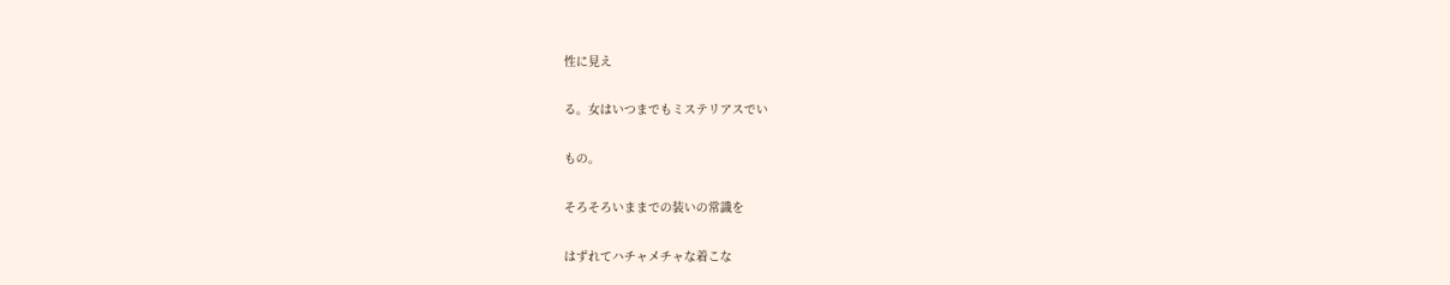性に見え

る。女はいつまでもミステリアスでい

もの。

そろそろいままでの装いの常識を

はずれてハチャメチャな着こな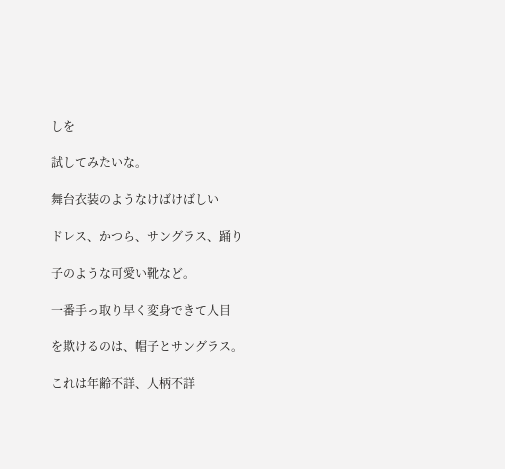しを

試してみたいな。

舞台衣装のようなけばけばしい

ドレス、かつら、サングラス、踊り

子のような可愛い靴など。

一番手っ取り早く変身できて人目

を欺けるのは、帽子とサングラス。

これは年齢不詳、人柄不詳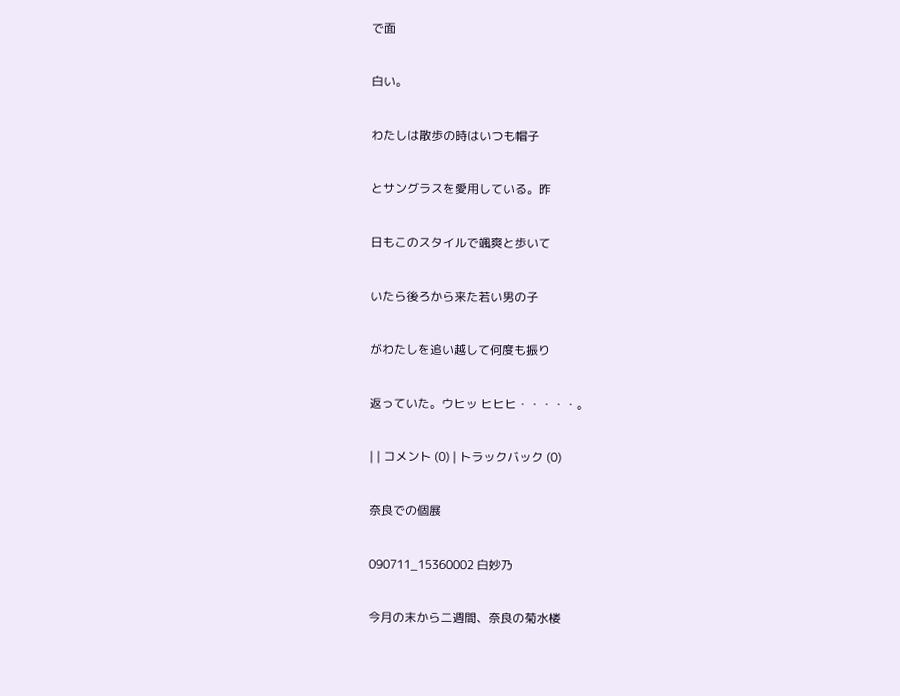で面

白い。

わたしは散歩の時はいつも帽子

とサングラスを愛用している。昨

日もこのスタイルで颯爽と歩いて

いたら後ろから来た若い男の子

がわたしを追い越して何度も振り

返っていた。ウヒッ ヒヒヒ・・・・・。

| | コメント (0) | トラックバック (0)

奈良での個展

090711_15360002 白妙乃

今月の末から二週間、奈良の菊水楼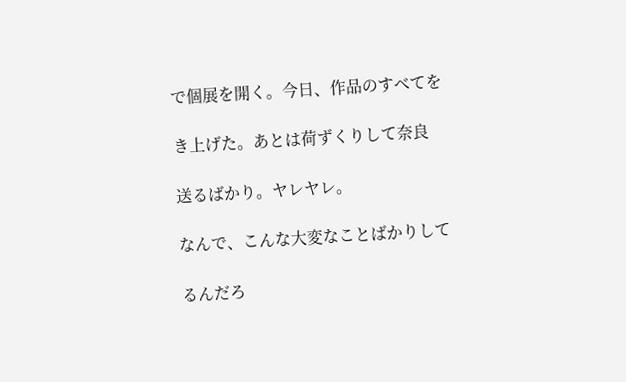で個展を開く。今日、作品のすべてを

き上げた。あとは荷ずくりして奈良

送るばかり。ヤレヤレ。

なんで、こんな大変なことばかりして

るんだろ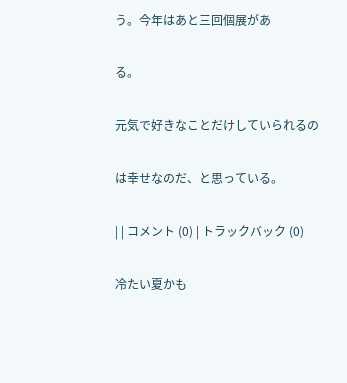う。今年はあと三回個展があ

る。

元気で好きなことだけしていられるの

は幸せなのだ、と思っている。

| | コメント (0) | トラックバック (0)

冷たい夏かも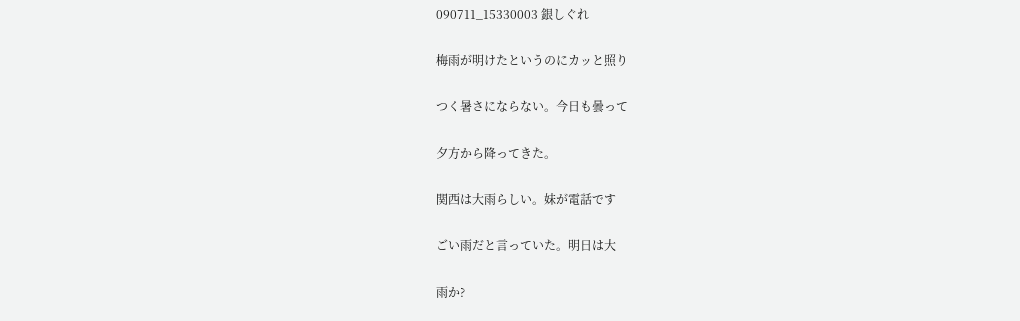090711_15330003 銀しぐれ

梅雨が明けたというのにカッと照り

つく暑さにならない。今日も曇って

夕方から降ってきた。

関西は大雨らしい。妹が電話です

ごい雨だと言っていた。明日は大

雨か?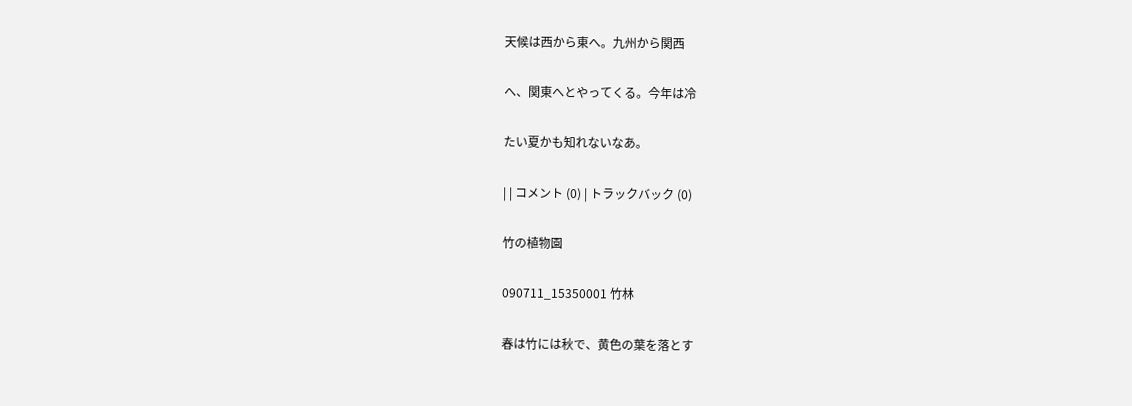天候は西から東へ。九州から関西

へ、関東へとやってくる。今年は冷

たい夏かも知れないなあ。

| | コメント (0) | トラックバック (0)

竹の植物園

090711_15350001 竹林

春は竹には秋で、黄色の葉を落とす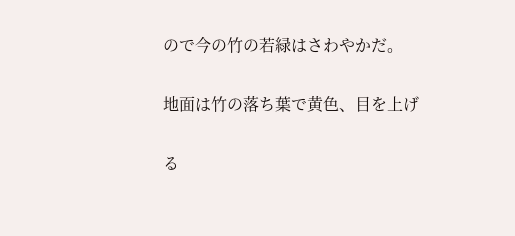ので今の竹の若緑はさわやかだ。

地面は竹の落ち葉で黄色、目を上げ

る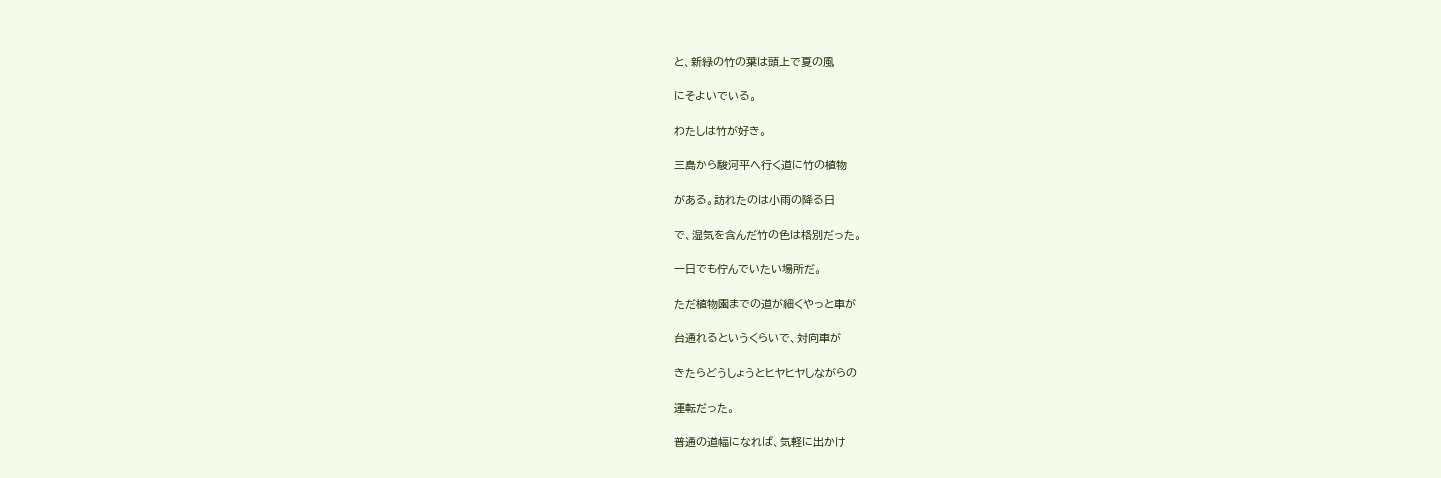と、新緑の竹の葉は頭上で夏の風

にそよいでいる。

わたしは竹が好き。

三島から駿河平へ行く道に竹の植物

がある。訪れたのは小雨の降る日

で、湿気を含んだ竹の色は格別だった。

一日でも佇んでいたい場所だ。

ただ植物園までの道が細くやっと車が

台通れるというくらいで、対向車が

きたらどうしょうとヒヤヒヤしながらの

運転だった。

普通の道幅になれば、気軽に出かけ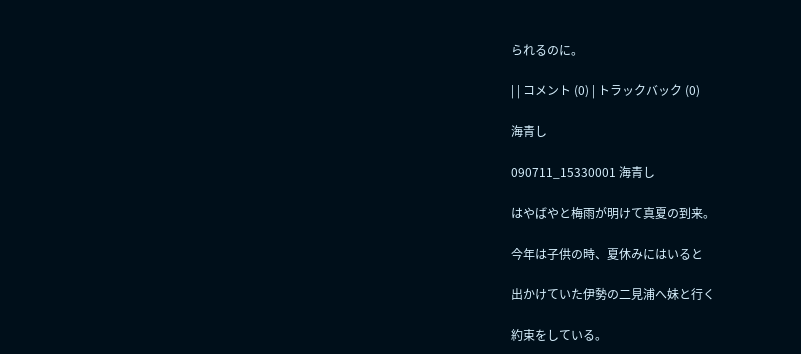られるのに。

| | コメント (0) | トラックバック (0)

海青し

090711_15330001 海青し

はやばやと梅雨が明けて真夏の到来。

今年は子供の時、夏休みにはいると

出かけていた伊勢の二見浦へ妹と行く

約束をしている。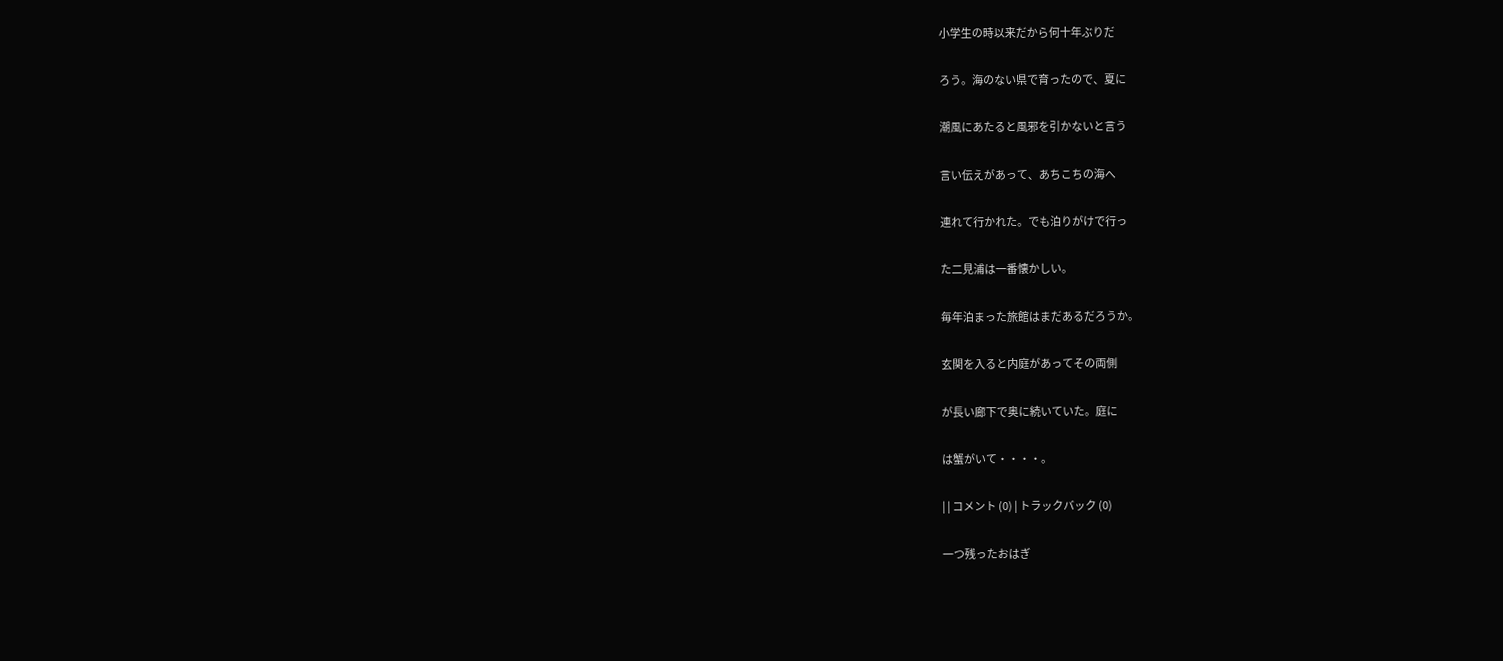小学生の時以来だから何十年ぶりだ

ろう。海のない県で育ったので、夏に

潮風にあたると風邪を引かないと言う

言い伝えがあって、あちこちの海へ

連れて行かれた。でも泊りがけで行っ

た二見浦は一番懐かしい。

毎年泊まった旅館はまだあるだろうか。

玄関を入ると内庭があってその両側

が長い廊下で奥に続いていた。庭に

は蟹がいて・・・・。

| | コメント (0) | トラックバック (0)

一つ残ったおはぎ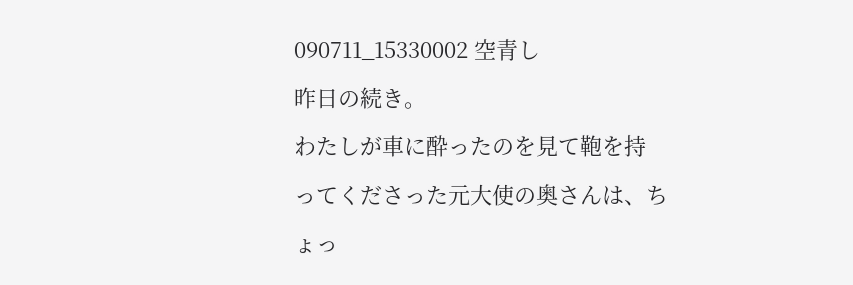090711_15330002 空青し

昨日の続き。

わたしが車に酔ったのを見て鞄を持

ってくださった元大使の奥さんは、ち

ょっ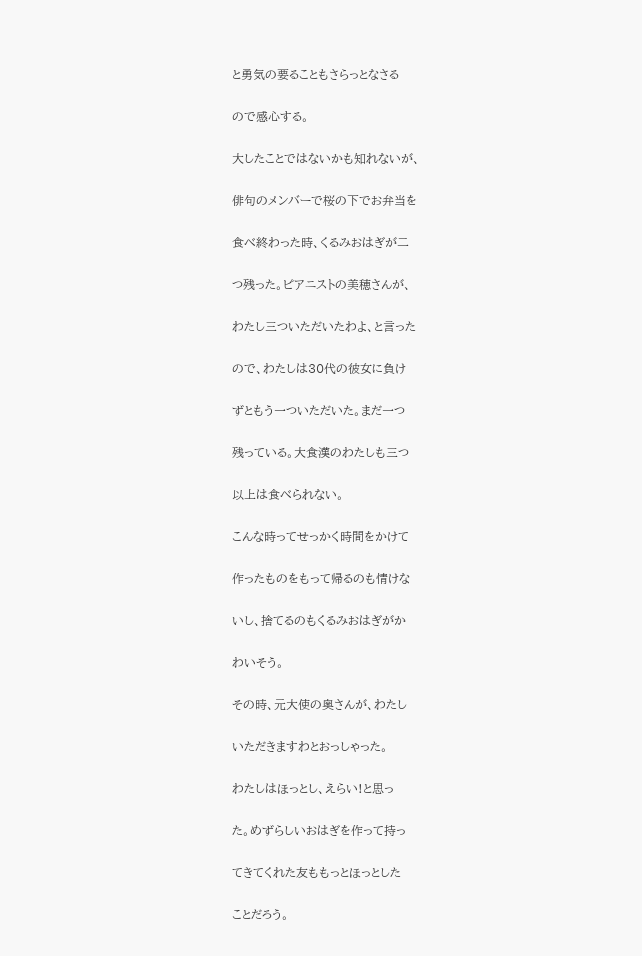と勇気の要ることもさらっとなさる

ので感心する。

大したことではないかも知れないが、

俳句のメンバーで桜の下でお弁当を

食べ終わった時、くるみおはぎが二

つ残った。ピアニストの美穂さんが、

わたし三ついただいたわよ、と言った

ので、わたしは30代の彼女に負け

ずともう一ついただいた。まだ一つ

残っている。大食漢のわたしも三つ

以上は食べられない。

こんな時ってせっかく時間をかけて

作ったものをもって帰るのも情けな

いし、捨てるのもくるみおはぎがか

わいそう。

その時、元大使の奥さんが、わたし

いただきますわとおっしゃった。

わたしはほっとし、えらい!と思っ

た。めずらしいおはぎを作って持っ

てきてくれた友ももっとほっとした

ことだろう。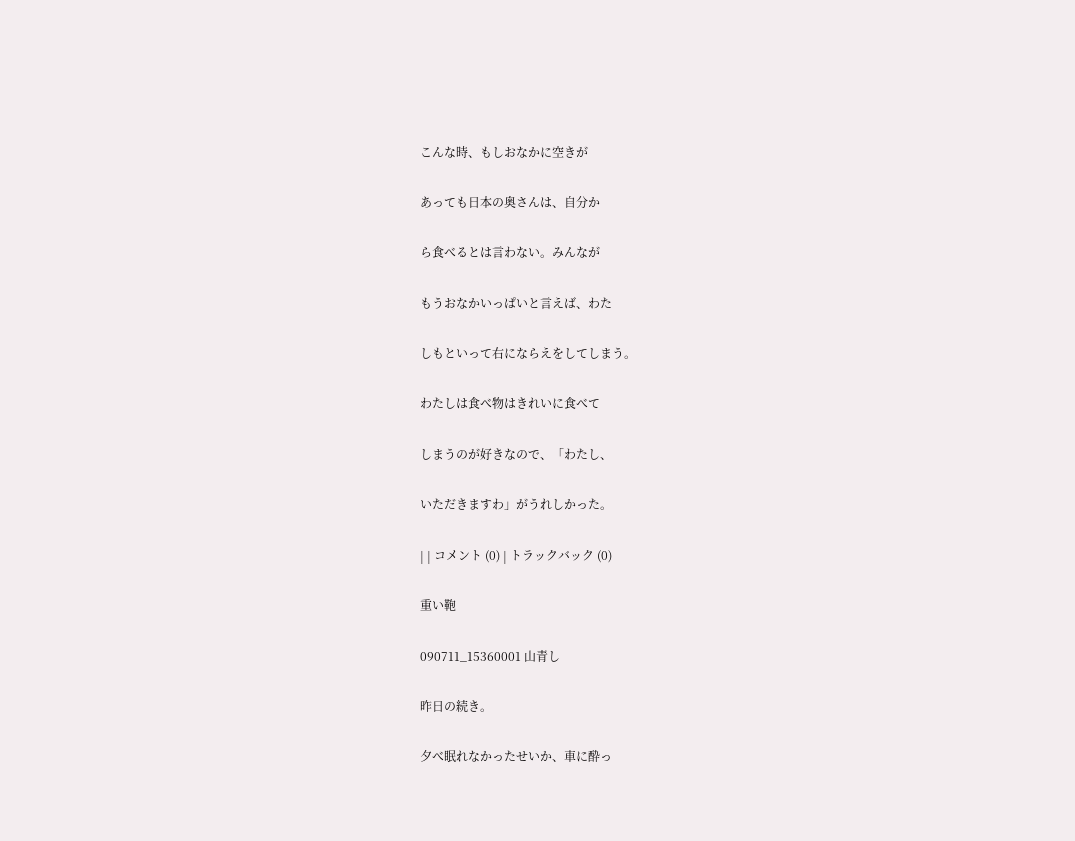こんな時、もしおなかに空きが

あっても日本の奥さんは、自分か

ら食べるとは言わない。みんなが

もうおなかいっぱいと言えば、わた

しもといって右にならえをしてしまう。

わたしは食べ物はきれいに食べて

しまうのが好きなので、「わたし、

いただきますわ」がうれしかった。

| | コメント (0) | トラックバック (0)

重い鞄

090711_15360001 山青し

昨日の続き。

夕べ眠れなかったせいか、車に酔っ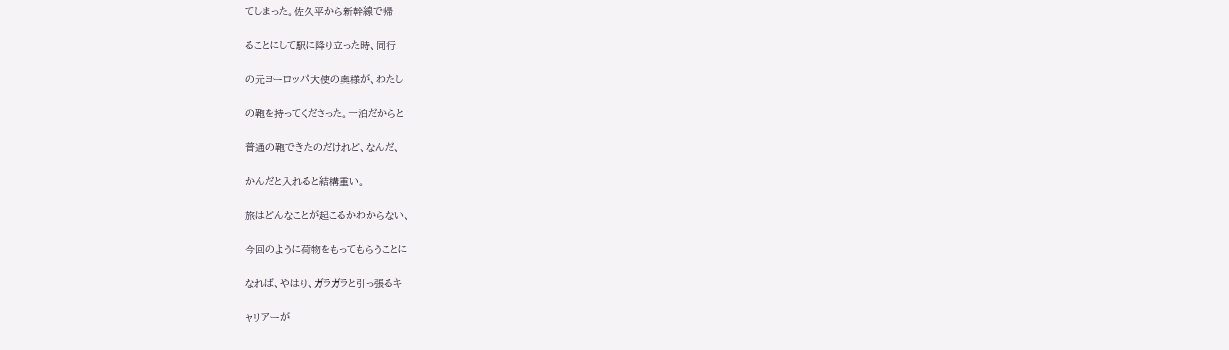てしまった。佐久平から新幹線で帰

ることにして駅に降り立った時、同行

の元ヨーロッパ大使の奥様が、わたし

の鞄を持ってくださった。一泊だからと

普通の鞄できたのだけれど、なんだ、

かんだと入れると結構重い。

旅はどんなことが起こるかわからない、

今回のように荷物をもってもらうことに

なれば、やはり、ガラガラと引っ張るキ

ャリアーが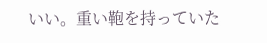いい。重い鞄を持っていた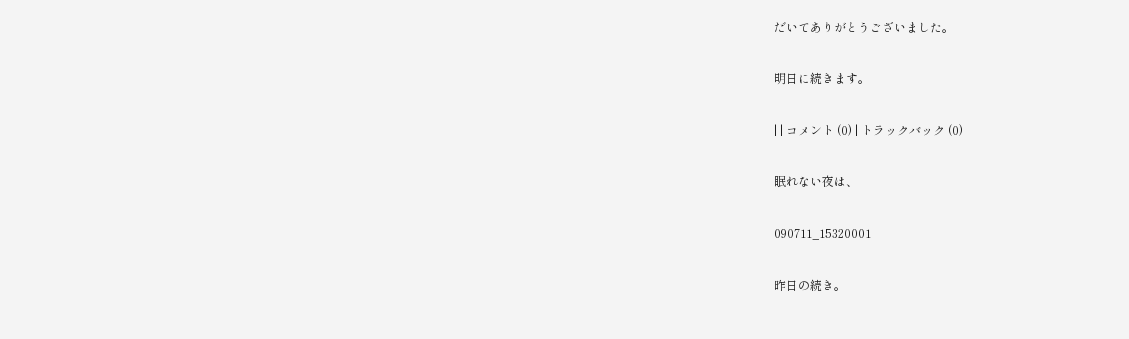だいてありがとうございました。

明日に続きます。

| | コメント (0) | トラックバック (0)

眠れない夜は、

090711_15320001

昨日の続き。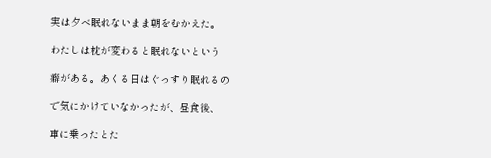実は夕べ眠れないまま朝をむかえた。

わたしは枕が変わると眠れないという

癖がある。あくる日はぐっすり眠れるの

で気にかけていなかったが、昼食後、

車に乗ったとた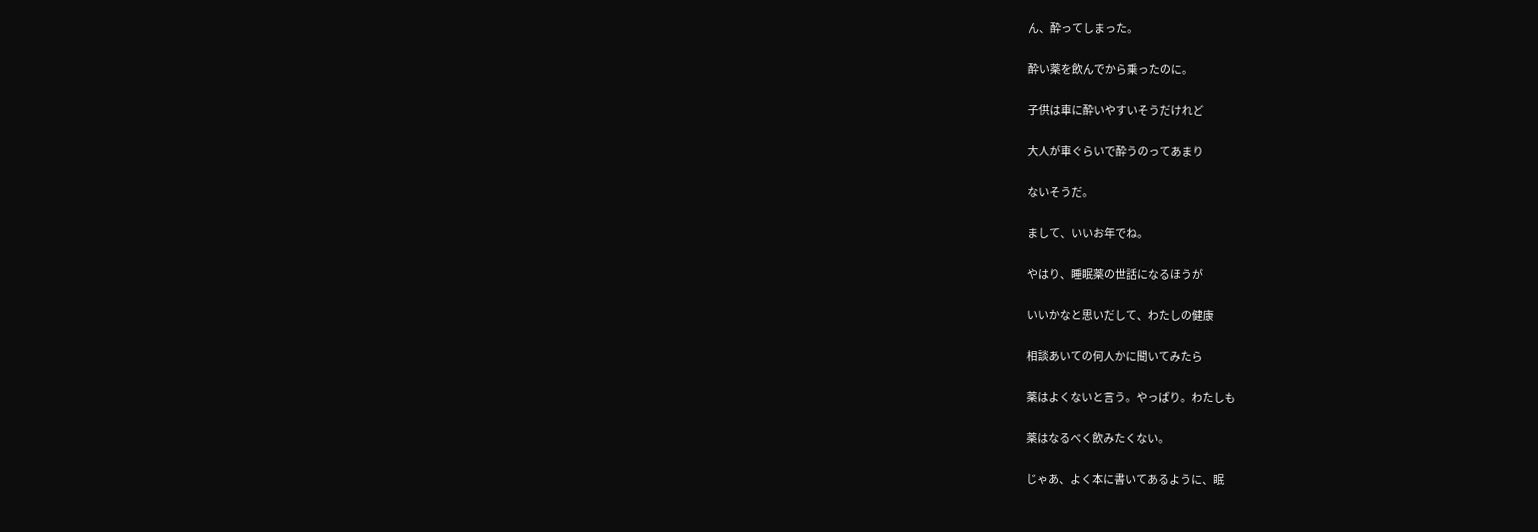ん、酔ってしまった。

酔い薬を飲んでから乗ったのに。

子供は車に酔いやすいそうだけれど

大人が車ぐらいで酔うのってあまり

ないそうだ。

まして、いいお年でね。

やはり、睡眠薬の世話になるほうが

いいかなと思いだして、わたしの健康

相談あいての何人かに聞いてみたら

薬はよくないと言う。やっぱり。わたしも

薬はなるべく飲みたくない。

じゃあ、よく本に書いてあるように、眠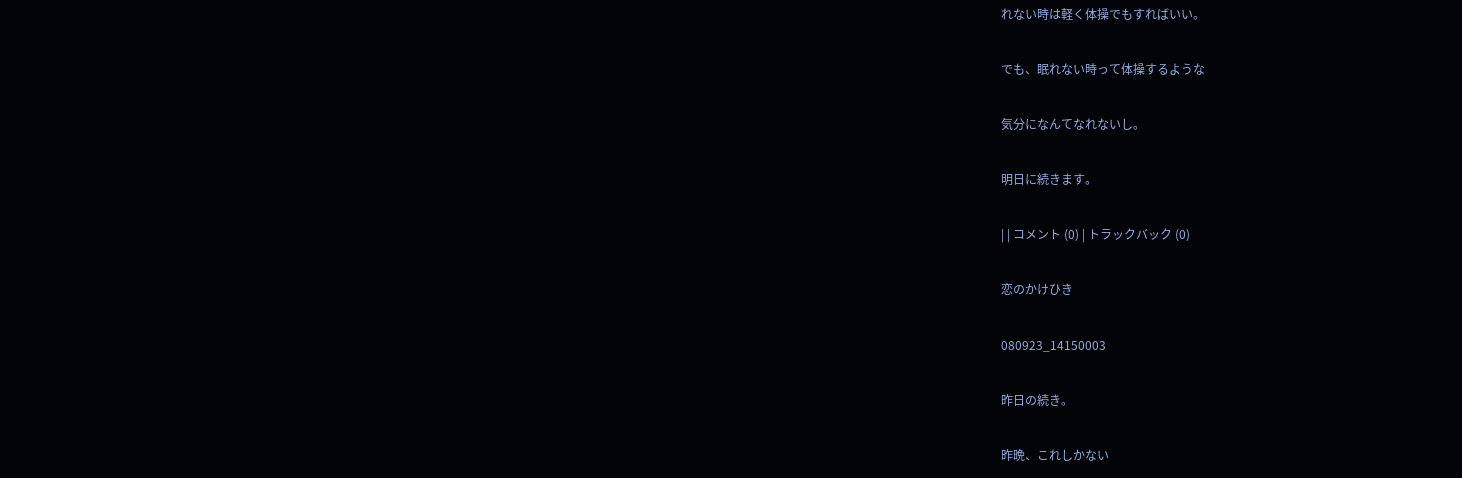れない時は軽く体操でもすればいい。

でも、眠れない時って体操するような

気分になんてなれないし。

明日に続きます。

| | コメント (0) | トラックバック (0)

恋のかけひき

080923_14150003

昨日の続き。

昨晩、これしかない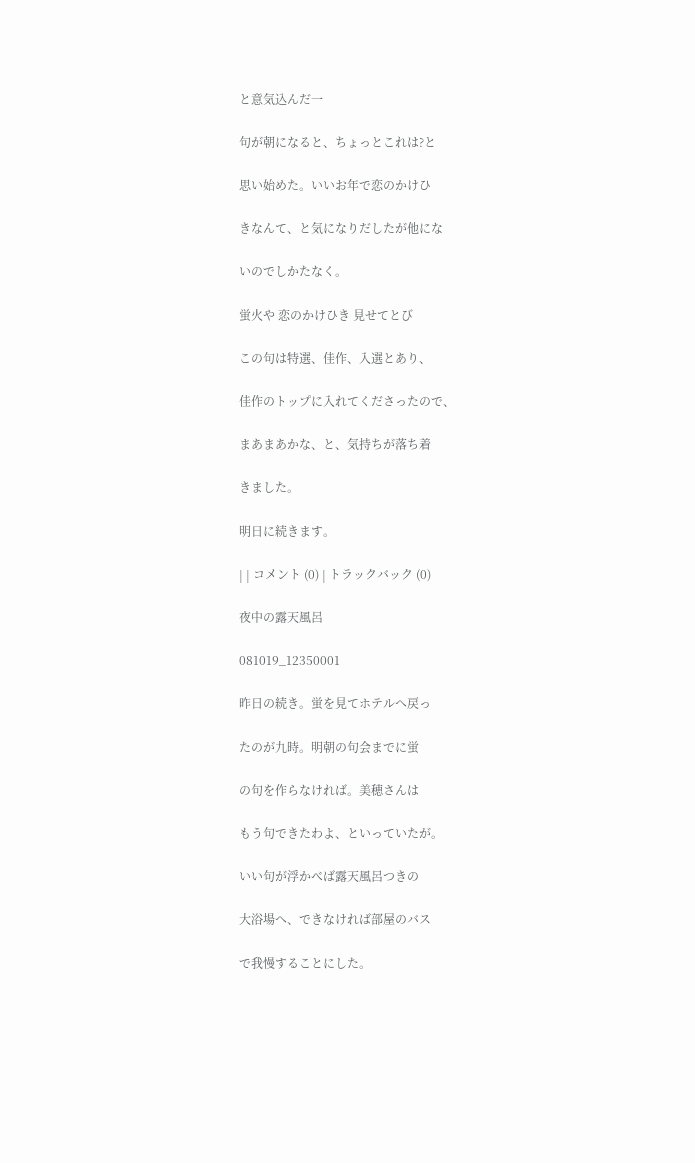と意気込んだ一

句が朝になると、ちょっとこれは?と

思い始めた。いいお年で恋のかけひ

きなんて、と気になりだしたが他にな

いのでしかたなく。

蛍火や 恋のかけひき 見せてとび

この句は特選、佳作、入選とあり、

佳作のトップに入れてくださったので、

まあまあかな、と、気持ちが落ち着

きました。

明日に続きます。

| | コメント (0) | トラックバック (0)

夜中の露天風呂

081019_12350001

昨日の続き。蛍を見てホテルへ戻っ

たのが九時。明朝の句会までに蛍

の句を作らなければ。美穂さんは

もう句できたわよ、といっていたが。

いい句が浮かべば露天風呂つきの

大浴場へ、できなければ部屋のバス

で我慢することにした。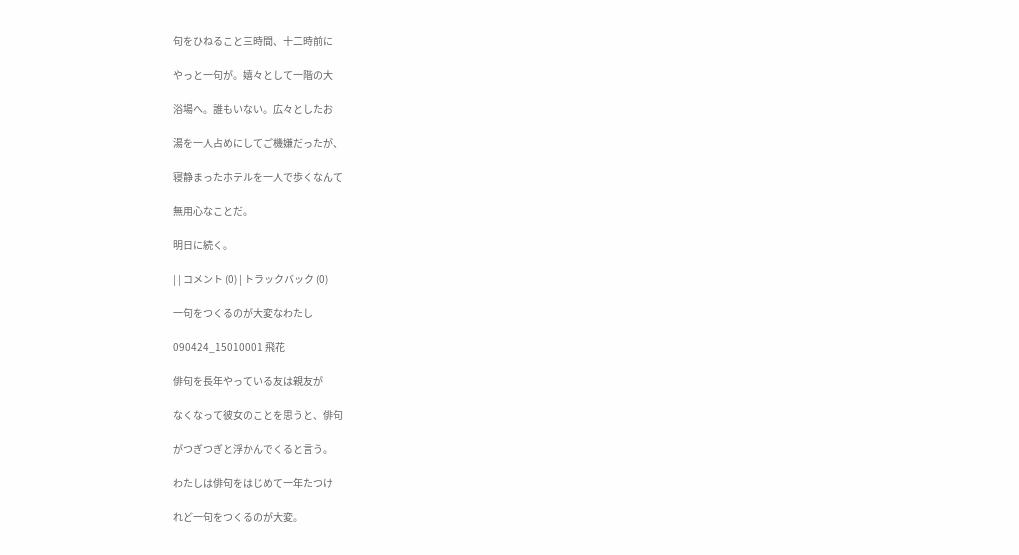句をひねること三時間、十二時前に

やっと一句が。嬉々として一階の大

浴場へ。誰もいない。広々としたお

湯を一人占めにしてご機嫌だったが、

寝静まったホテルを一人で歩くなんて

無用心なことだ。

明日に続く。

| | コメント (0) | トラックバック (0)

一句をつくるのが大変なわたし

090424_15010001 飛花

俳句を長年やっている友は親友が

なくなって彼女のことを思うと、俳句

がつぎつぎと浮かんでくると言う。

わたしは俳句をはじめて一年たつけ

れど一句をつくるのが大変。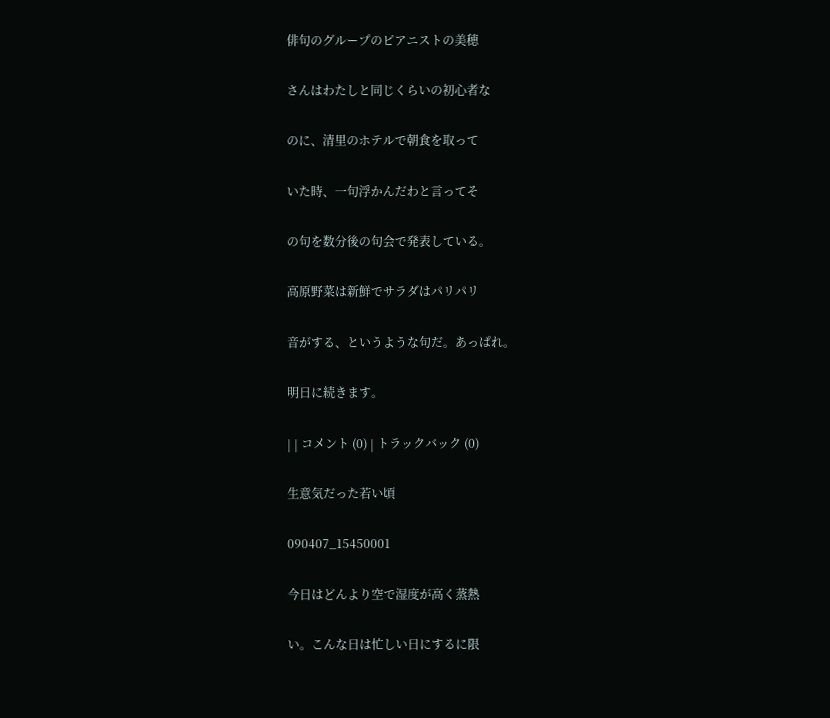俳句のグループのピアニストの美穂

さんはわたしと同じくらいの初心者な

のに、清里のホテルで朝食を取って

いた時、一句浮かんだわと言ってそ

の句を数分後の句会で発表している。

高原野菜は新鮮でサラダはパリパリ

音がする、というような句だ。あっぱれ。

明日に続きます。

| | コメント (0) | トラックバック (0)

生意気だった若い頃

090407_15450001

今日はどんより空で湿度が高く蒸熱

い。こんな日は忙しい日にするに限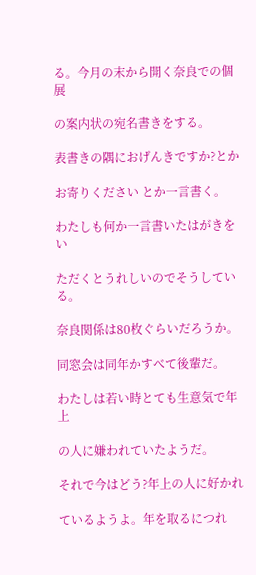る。今月の末から開く奈良での個展

の案内状の宛名書きをする。

表書きの隅におげんきですか?とか

お寄りください とか一言書く。

わたしも何か一言書いたはがきをい

ただくとうれしいのでそうしている。

奈良関係は80枚ぐらいだろうか。

同窓会は同年かすべて後輩だ。

わたしは若い時とても生意気で年上

の人に嫌われていたようだ。

それで今はどう?年上の人に好かれ

ているようよ。年を取るにつれ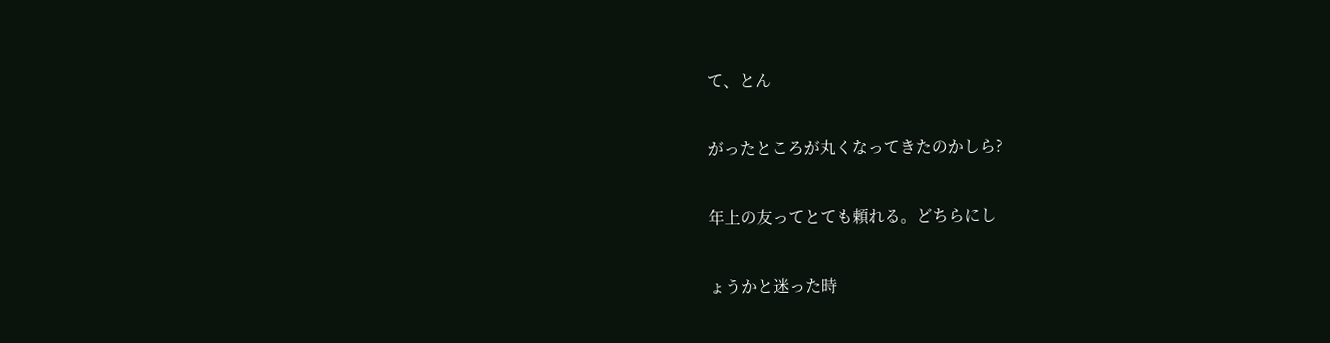て、とん

がったところが丸くなってきたのかしら?

年上の友ってとても頼れる。どちらにし

ょうかと迷った時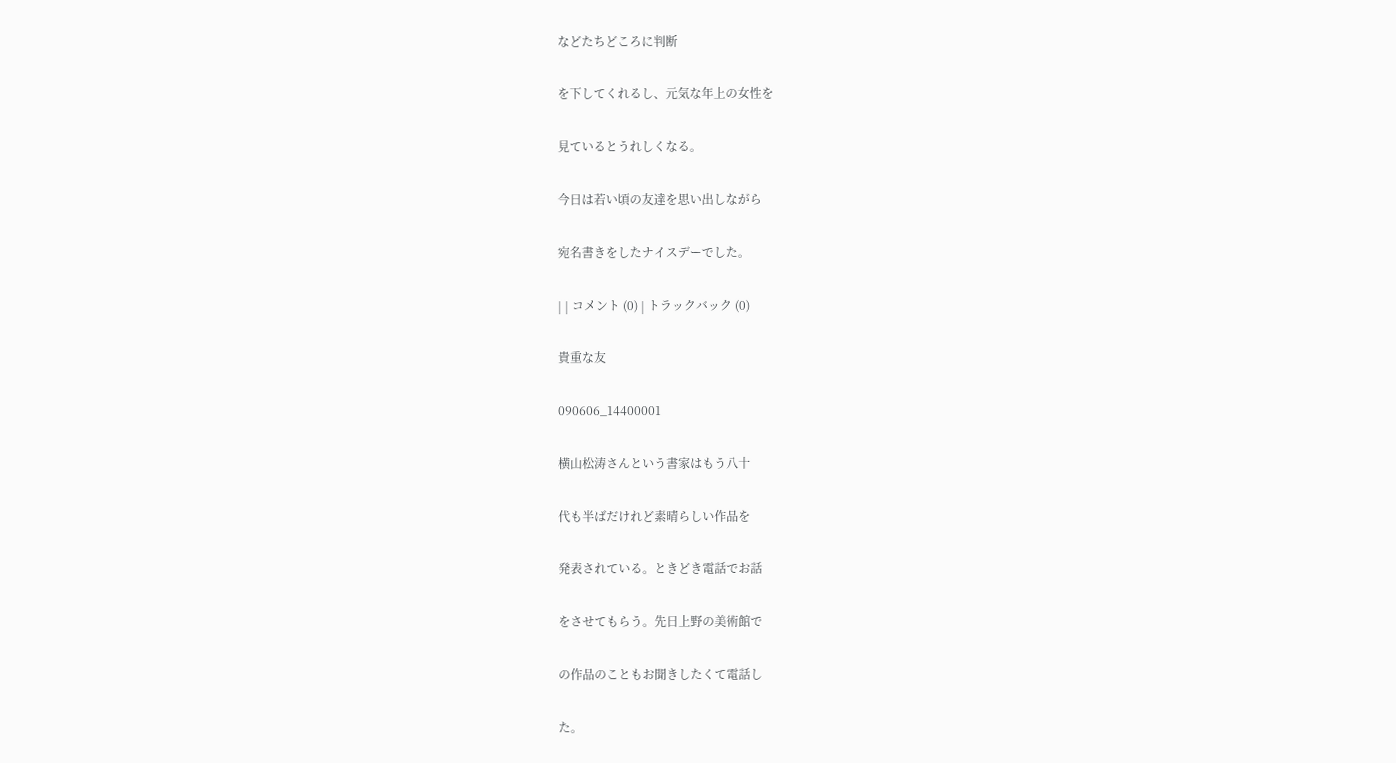などたちどころに判断

を下してくれるし、元気な年上の女性を

見ているとうれしくなる。

今日は若い頃の友達を思い出しながら

宛名書きをしたナイスデーでした。

| | コメント (0) | トラックバック (0)

貴重な友

090606_14400001

横山松涛さんという書家はもう八十

代も半ばだけれど素晴らしい作品を

発表されている。ときどき電話でお話

をさせてもらう。先日上野の美術館で

の作品のこともお聞きしたくて電話し

た。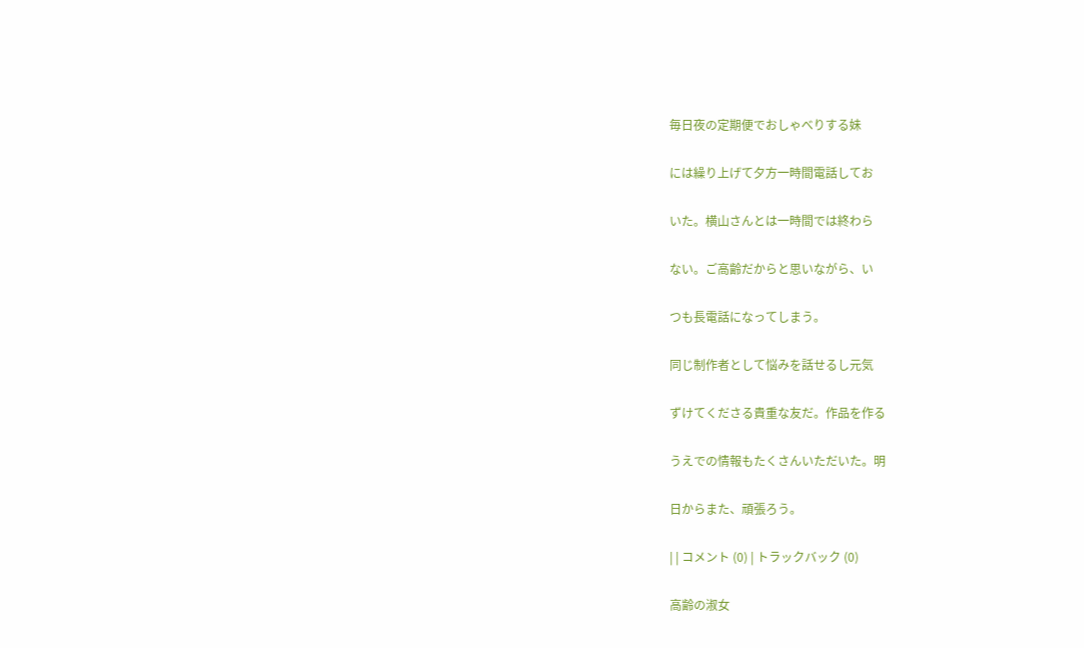毎日夜の定期便でおしゃべりする妹

には繰り上げて夕方一時間電話してお

いた。横山さんとは一時間では終わら

ない。ご高齢だからと思いながら、い

つも長電話になってしまう。

同じ制作者として悩みを話せるし元気

ずけてくださる貴重な友だ。作品を作る

うえでの情報もたくさんいただいた。明

日からまた、頑張ろう。

| | コメント (0) | トラックバック (0)

高齢の淑女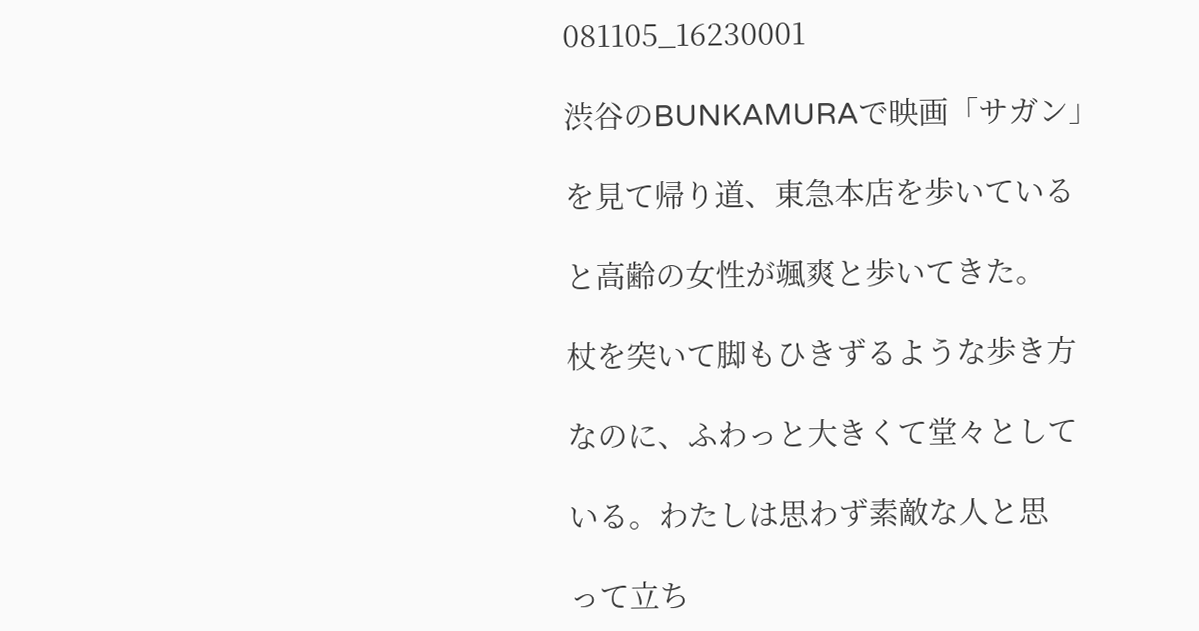081105_16230001

渋谷のBUNKAMURAで映画「サガン」

を見て帰り道、東急本店を歩いている

と高齢の女性が颯爽と歩いてきた。

杖を突いて脚もひきずるような歩き方

なのに、ふわっと大きくて堂々として

いる。わたしは思わず素敵な人と思

って立ち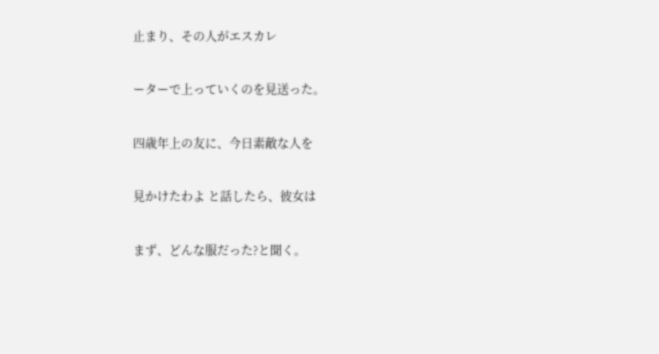止まり、その人がエスカレ

ーターで上っていくのを見送った。

四歳年上の友に、今日素敵な人を

見かけたわよ と話したら、彼女は

まず、どんな服だった?と聞く。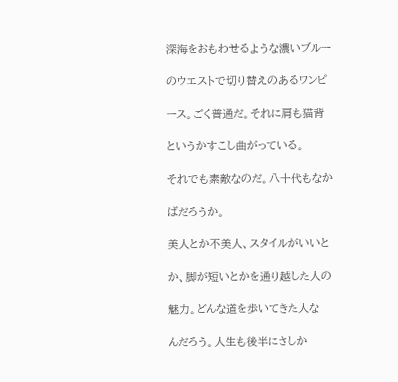深海をおもわせるような濃いブルー

のウエストで切り替えのあるワンピ

ース。ごく普通だ。それに肩も猫背

というかすこし曲がっている。

それでも素敵なのだ。八十代もなか

ばだろうか。

美人とか不美人、スタイルがいいと

か、脚が短いとかを通り越した人の

魅力。どんな道を歩いてきた人な

んだろう。人生も後半にさしか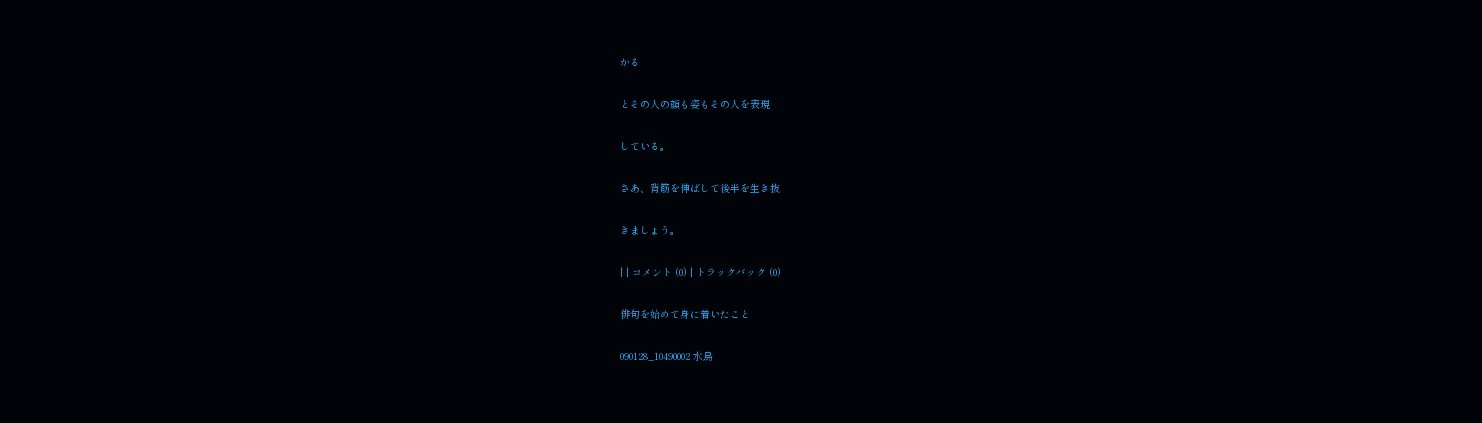かる

とその人の顔も姿もその人を表現

している。

さあ、背筋を伸ばして後半を生き抜

きましょう。

| | コメント (0) | トラックバック (0)

俳句を始めて身に着いたこと

090128_10490002 水鳥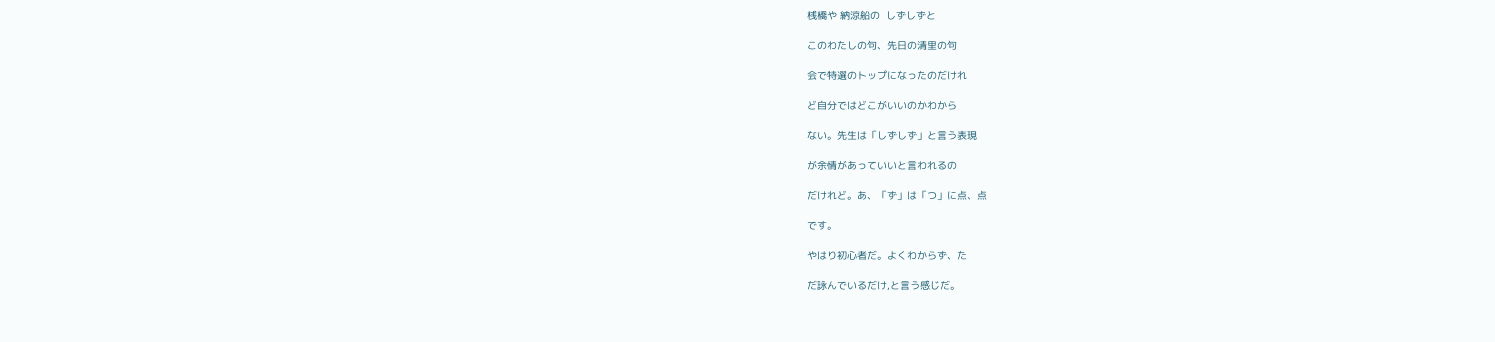桟橋や 納涼船の  しずしずと

このわたしの句、先日の清里の句

会で特選のトップになったのだけれ

ど自分ではどこがいいのかわから

ない。先生は「しずしず」と言う表現

が余情があっていいと言われるの

だけれど。あ、「ず」は「つ」に点、点

です。

やはり初心者だ。よくわからず、た

だ詠んでいるだけ,と言う感じだ。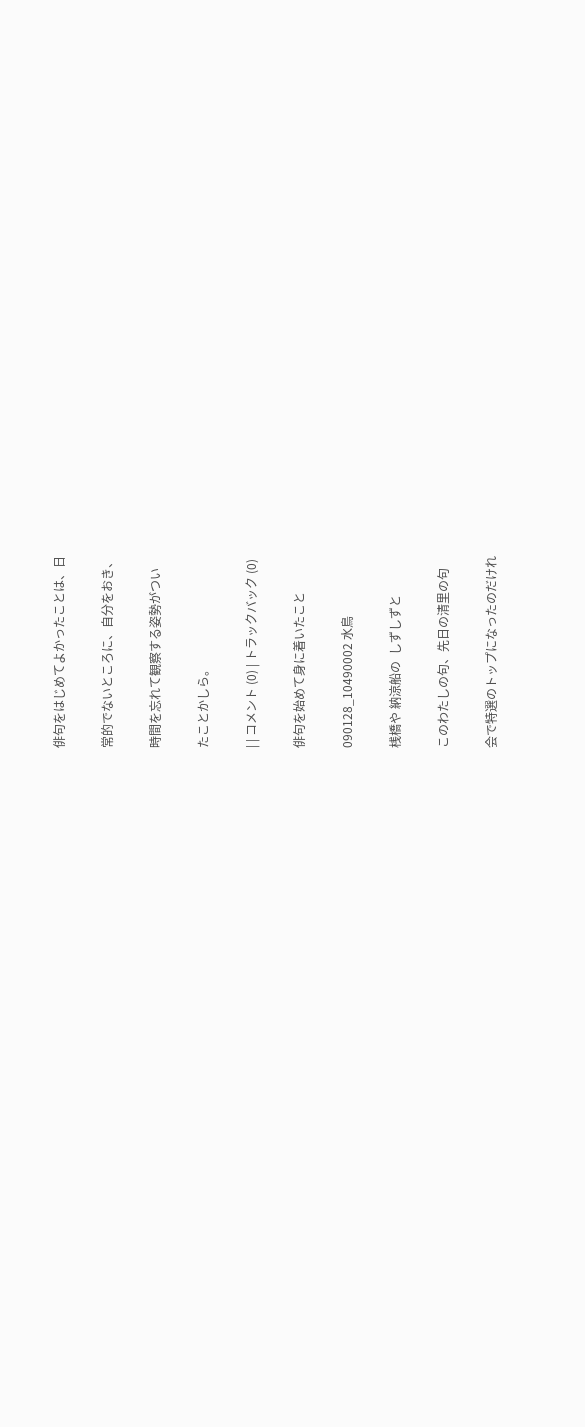俳句をはじめてよかったことは、日

常的でないところに、自分をおき、

時間を忘れて観察する姿勢がつい

たことかしら。

| | コメント (0) | トラックバック (0)

俳句を始めて身に着いたこと

090128_10490002 水鳥

桟橋や 納涼船の  しずしずと

このわたしの句、先日の清里の句

会で特選のトップになったのだけれ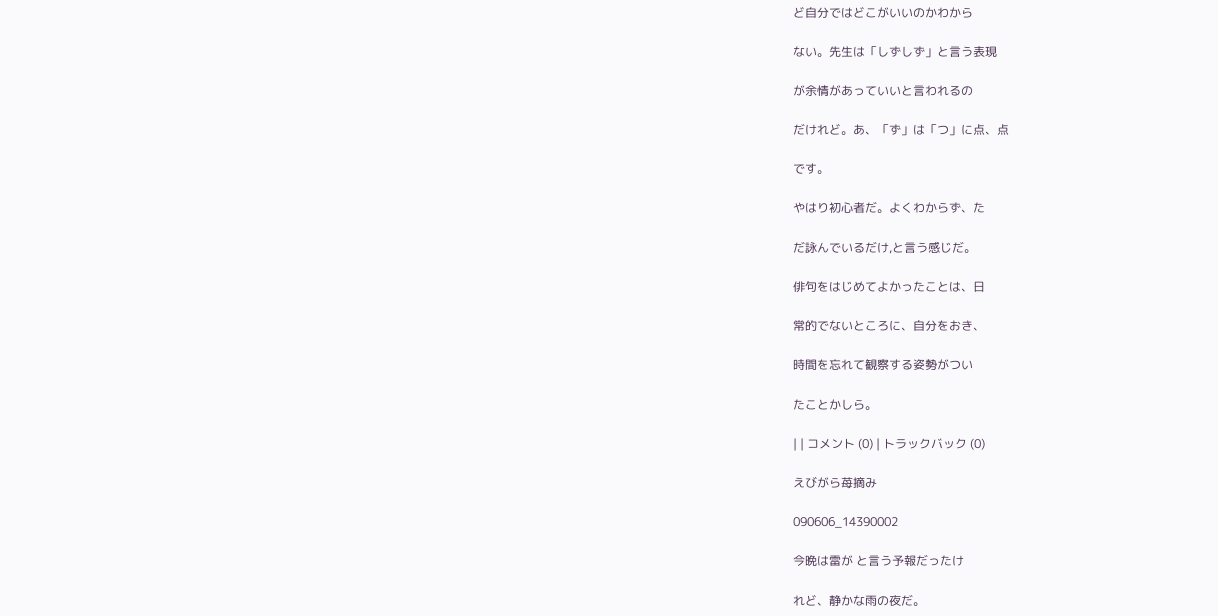ど自分ではどこがいいのかわから

ない。先生は「しずしず」と言う表現

が余情があっていいと言われるの

だけれど。あ、「ず」は「つ」に点、点

です。

やはり初心者だ。よくわからず、た

だ詠んでいるだけ,と言う感じだ。

俳句をはじめてよかったことは、日

常的でないところに、自分をおき、

時間を忘れて観察する姿勢がつい

たことかしら。

| | コメント (0) | トラックバック (0)

えびがら苺摘み

090606_14390002

今晩は雷が と言う予報だったけ

れど、静かな雨の夜だ。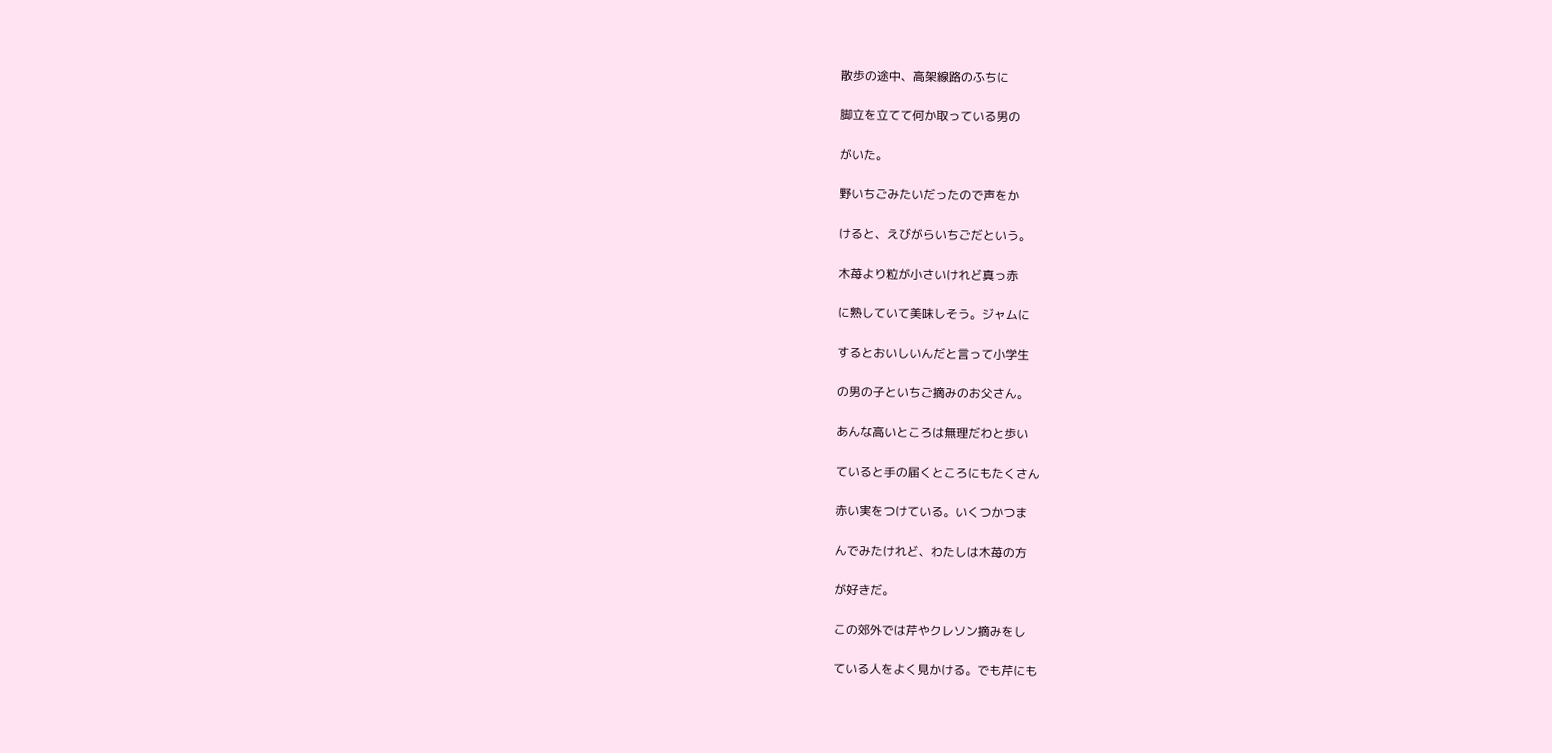散歩の途中、高架線路のふちに

脚立を立てて何か取っている男の

がいた。

野いちごみたいだったので声をか

けると、えびがらいちごだという。

木苺より粒が小さいけれど真っ赤

に熟していて美味しそう。ジャムに

するとおいしいんだと言って小学生

の男の子といちご摘みのお父さん。

あんな高いところは無理だわと歩い

ていると手の届くところにもたくさん

赤い実をつけている。いくつかつま

んでみたけれど、わたしは木苺の方

が好きだ。

この郊外では芹やクレソン摘みをし

ている人をよく見かける。でも芹にも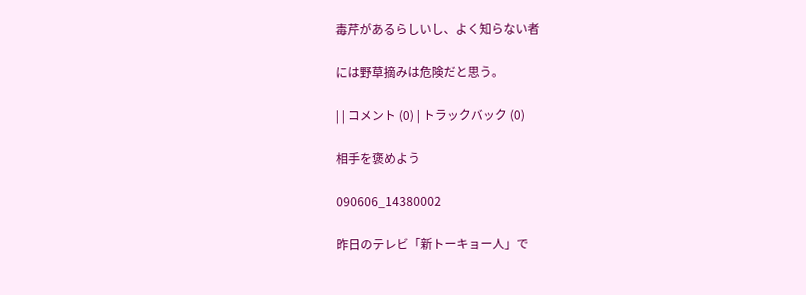毒芹があるらしいし、よく知らない者

には野草摘みは危険だと思う。

| | コメント (0) | トラックバック (0)

相手を褒めよう

090606_14380002

昨日のテレビ「新トーキョー人」で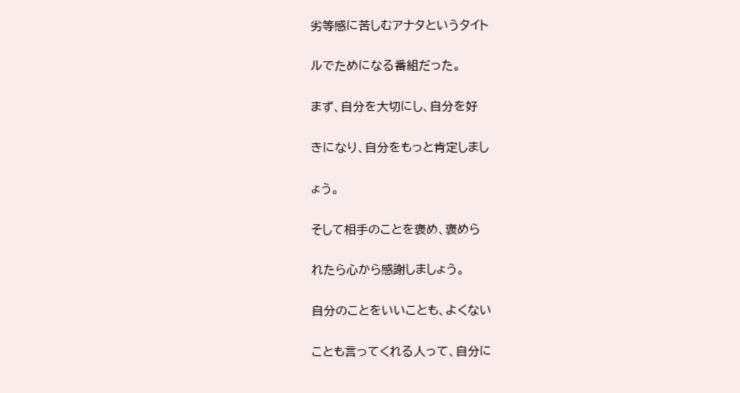劣等感に苦しむアナタというタイト

ルでためになる番組だった。

まず、自分を大切にし、自分を好

きになり、自分をもっと肯定しまし

ょう。

そして相手のことを褒め、褒めら

れたら心から感謝しましょう。

自分のことをいいことも、よくない

ことも言ってくれる人って、自分に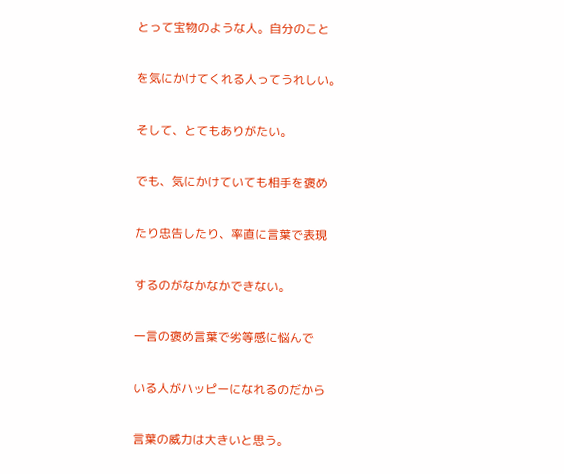とって宝物のような人。自分のこと

を気にかけてくれる人ってうれしい。

そして、とてもありがたい。

でも、気にかけていても相手を褒め

たり忠告したり、率直に言葉で表現

するのがなかなかできない。

一言の褒め言葉で劣等感に悩んで

いる人がハッピーになれるのだから

言葉の威力は大きいと思う。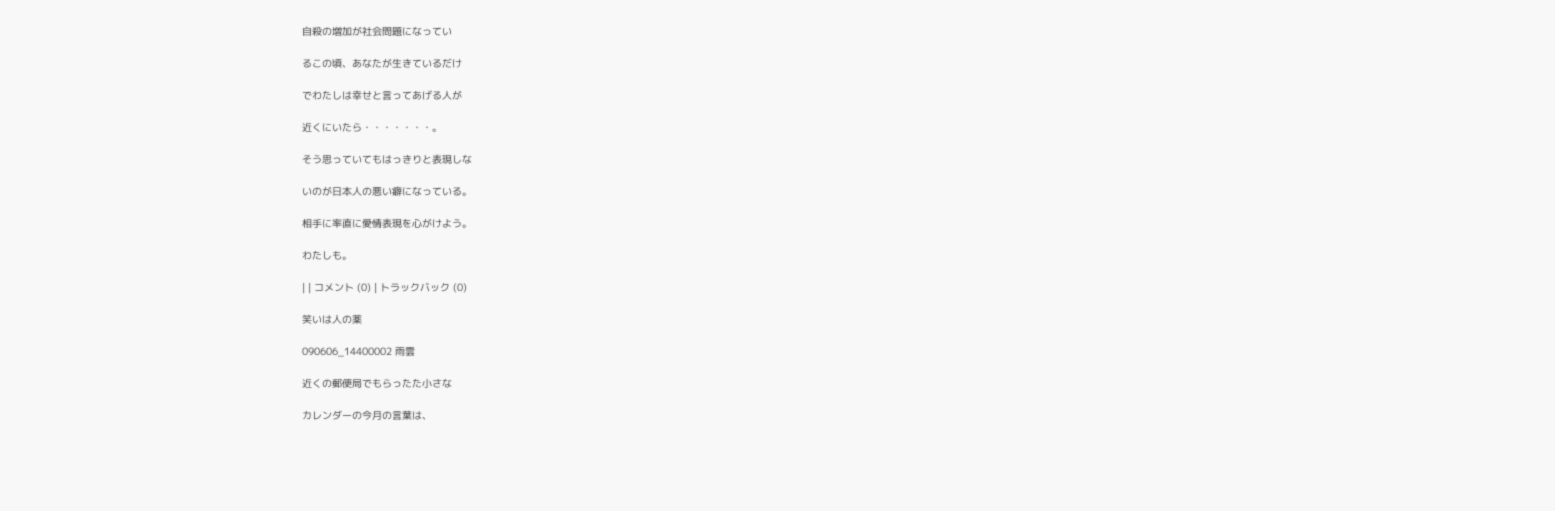自殺の増加が社会問題になってい

るこの頃、あなたが生きているだけ

でわたしは幸せと言ってあげる人が

近くにいたら・・・・・・・。

そう思っていてもはっきりと表現しな

いのが日本人の悪い癖になっている。

相手に率直に愛情表現を心がけよう。

わたしも。

| | コメント (0) | トラックバック (0)

笑いは人の薬

090606_14400002 雨雲

近くの郵便局でもらったた小さな

カレンダーの今月の言葉は、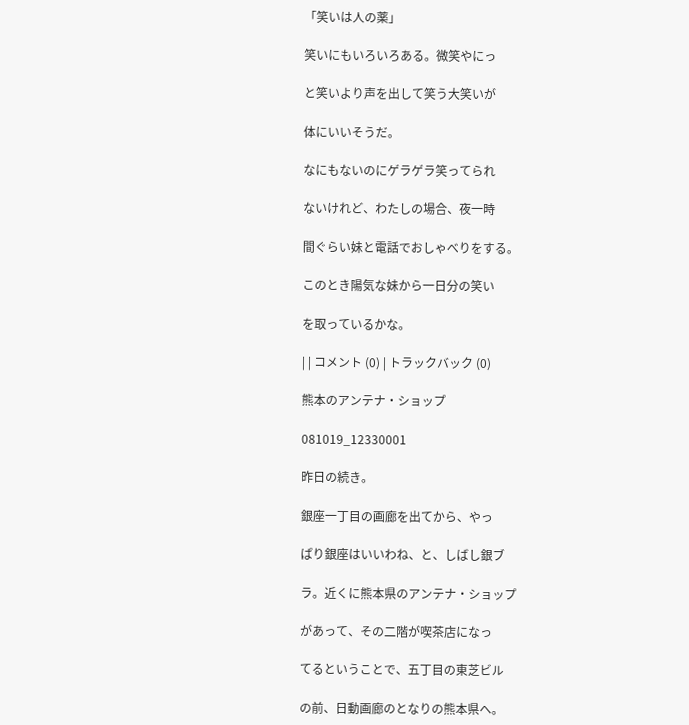「笑いは人の薬」

笑いにもいろいろある。微笑やにっ

と笑いより声を出して笑う大笑いが

体にいいそうだ。

なにもないのにゲラゲラ笑ってられ

ないけれど、わたしの場合、夜一時

間ぐらい妹と電話でおしゃべりをする。

このとき陽気な妹から一日分の笑い

を取っているかな。

| | コメント (0) | トラックバック (0)

熊本のアンテナ・ショップ

081019_12330001

昨日の続き。

銀座一丁目の画廊を出てから、やっ

ぱり銀座はいいわね、と、しばし銀ブ

ラ。近くに熊本県のアンテナ・ショップ

があって、その二階が喫茶店になっ

てるということで、五丁目の東芝ビル

の前、日動画廊のとなりの熊本県へ。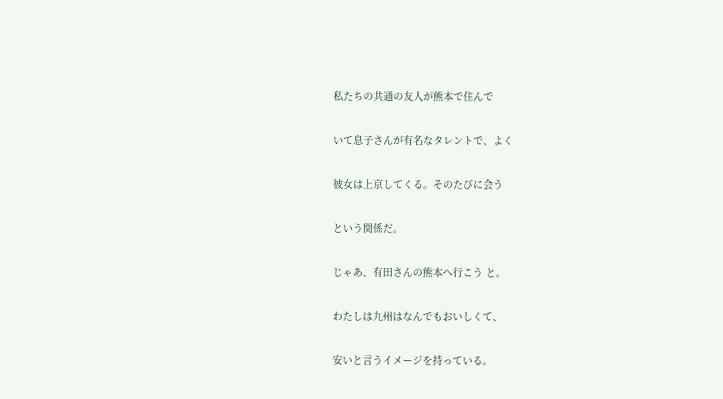私たちの共通の友人が熊本で住んで

いて息子さんが有名なタレントで、よく

彼女は上京してくる。そのたびに会う

という関係だ。

じゃあ、有田さんの熊本へ行こう と。

わたしは九州はなんでもおいしくて、

安いと言うイメージを持っている。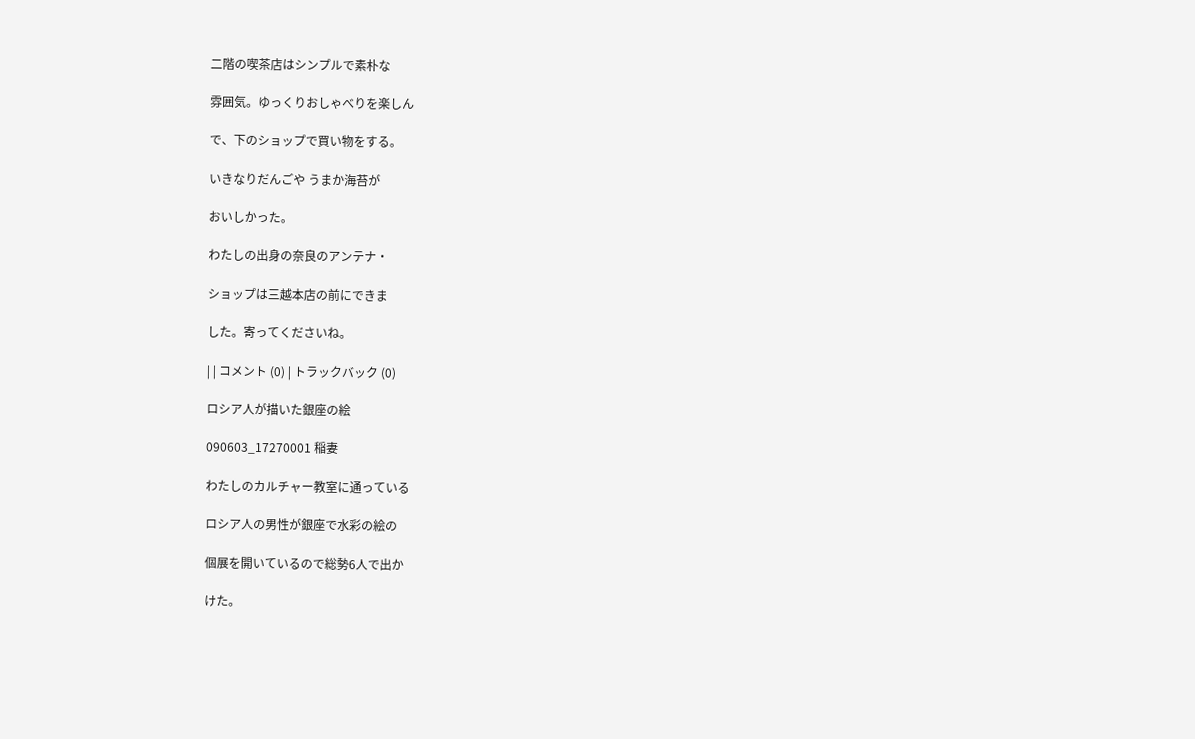二階の喫茶店はシンプルで素朴な

雰囲気。ゆっくりおしゃべりを楽しん

で、下のショップで買い物をする。

いきなりだんごや うまか海苔が

おいしかった。

わたしの出身の奈良のアンテナ・

ショップは三越本店の前にできま

した。寄ってくださいね。

| | コメント (0) | トラックバック (0)

ロシア人が描いた銀座の絵

090603_17270001 稲妻

わたしのカルチャー教室に通っている

ロシア人の男性が銀座で水彩の絵の

個展を開いているので総勢6人で出か

けた。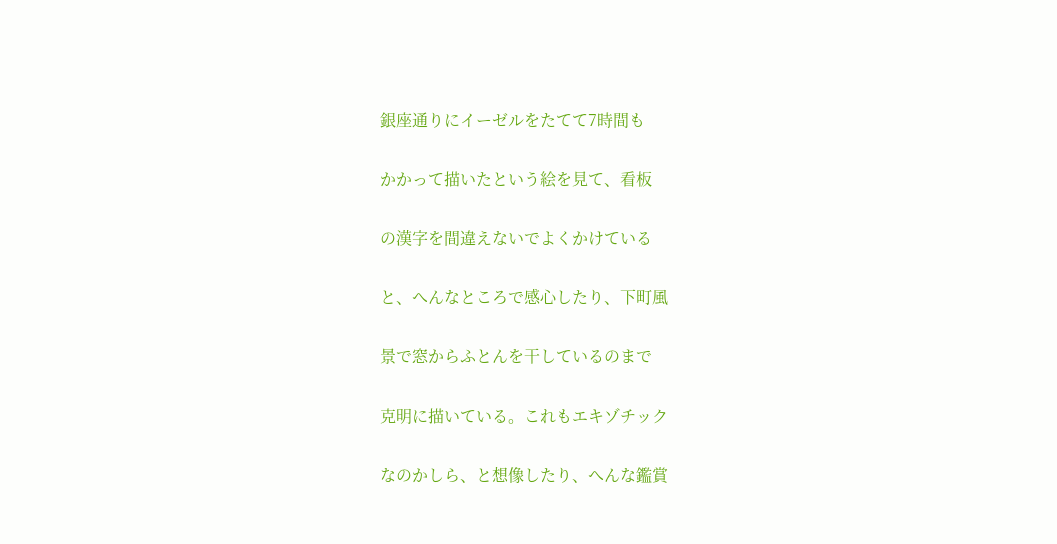銀座通りにイーゼルをたてて7時間も

かかって描いたという絵を見て、看板

の漢字を間違えないでよくかけている

と、へんなところで感心したり、下町風

景で窓からふとんを干しているのまで

克明に描いている。これもエキゾチック

なのかしら、と想像したり、へんな鑑賞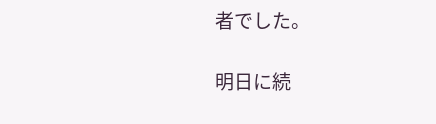者でした。

明日に続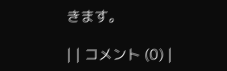きます。

| | コメント (0) |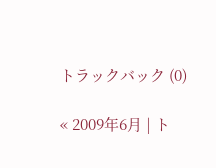トラックバック (0)

« 2009年6月 | ト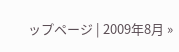ップページ | 2009年8月 »